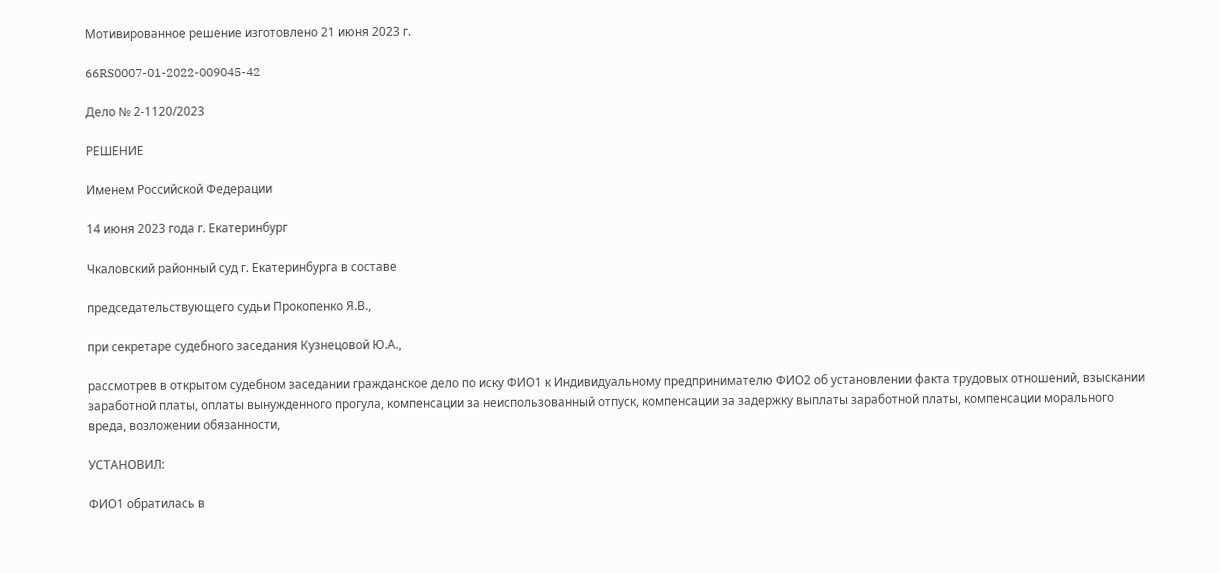Мотивированное решение изготовлено 21 июня 2023 г.

66RS0007-01-2022-009045-42

Дело № 2-1120/2023

РЕШЕНИЕ

Именем Российской Федерации

14 июня 2023 года г. Екатеринбург

Чкаловский районный суд г. Екатеринбурга в составе

председательствующего судьи Прокопенко Я.В.,

при секретаре судебного заседания Кузнецовой Ю.А.,

рассмотрев в открытом судебном заседании гражданское дело по иску ФИО1 к Индивидуальному предпринимателю ФИО2 об установлении факта трудовых отношений, взыскании заработной платы, оплаты вынужденного прогула, компенсации за неиспользованный отпуск, компенсации за задержку выплаты заработной платы, компенсации морального вреда, возложении обязанности,

УСТАНОВИЛ:

ФИО1 обратилась в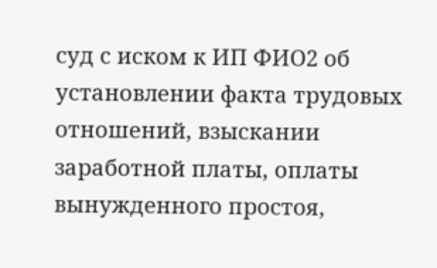суд с иском к ИП ФИО2 об установлении факта трудовых отношений, взыскании заработной платы, оплаты вынужденного простоя,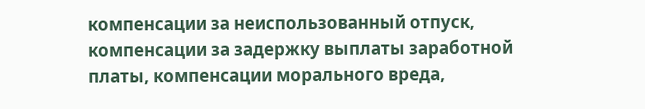компенсации за неиспользованный отпуск, компенсации за задержку выплаты заработной платы, компенсации морального вреда,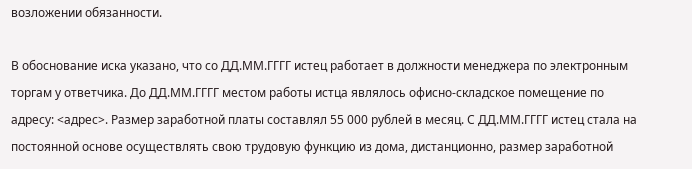возложении обязанности.

В обоснование иска указано, что со ДД.ММ.ГГГГ истец работает в должности менеджера по электронным торгам у ответчика. До ДД.ММ.ГГГГ местом работы истца являлось офисно-складское помещение по адресу: <адрес>. Размер заработной платы составлял 55 000 рублей в месяц. С ДД.ММ.ГГГГ истец стала на постоянной основе осуществлять свою трудовую функцию из дома, дистанционно, размер заработной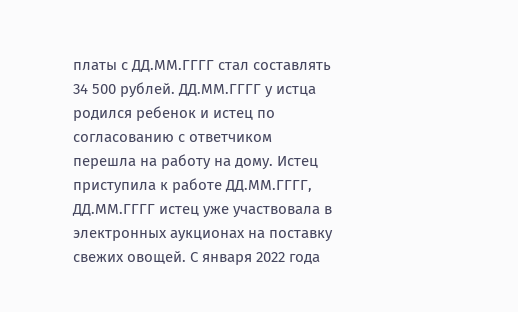платы с ДД.ММ.ГГГГ стал составлять 34 500 рублей. ДД.ММ.ГГГГ у истца родился ребенок и истец по согласованию с ответчиком перешла на работу на дому. Истец приступила к работе ДД.ММ.ГГГГ, ДД.ММ.ГГГГ истец уже участвовала в электронных аукционах на поставку свежих овощей. С января 2022 года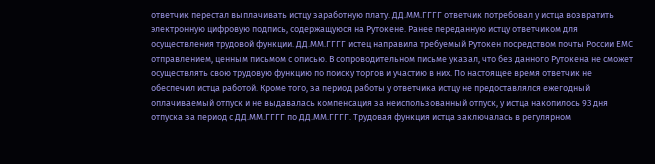ответчик перестал выплачивать истцу заработную плату. ДД.ММ.ГГГГ ответчик потребовал у истца возвратить электронную цифровую подпись, содержащуюся на Рутокене. Ранее переданную истцу ответчиком для осуществления трудовой функции. ДД.ММ.ГГГГ истец направила требуемый Рутокен посредством почты России ЕМС отправлением, ценным письмом с описью. В сопроводительном письме указал, что без данного Рутокена не сможет осуществлять свою трудовую функцию по поиску торгов и участию в них. По настоящее время ответчик не обеспечил истца работой. Кроме того, за период работы у ответчика истцу не предоставлялся ежегодный оплачиваемый отпуск и не выдавалась компенсация за неиспользованный отпуск, у истца накопилось 93 дня отпуска за период с ДД.ММ.ГГГГ по ДД.ММ.ГГГГ. Трудовая функция истца заключалась в регулярном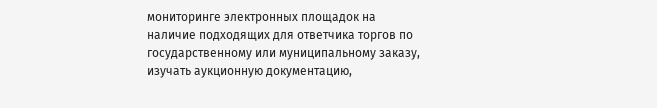мониторинге электронных площадок на наличие подходящих для ответчика торгов по государственному или муниципальному заказу, изучать аукционную документацию,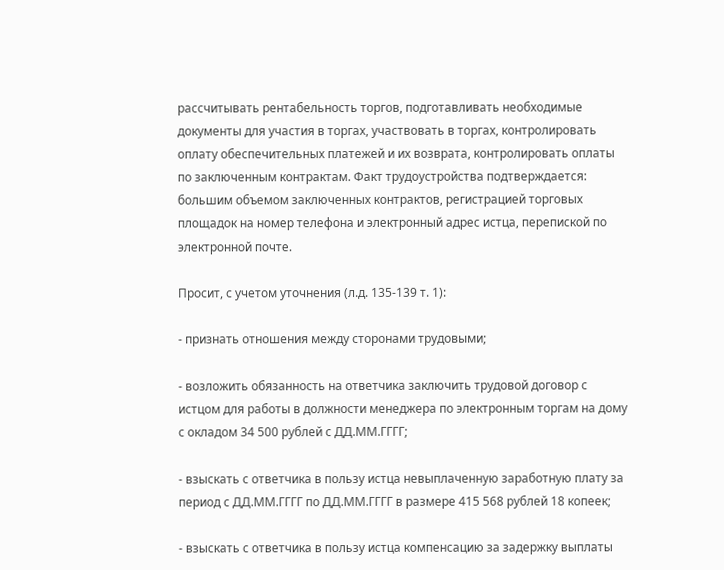рассчитывать рентабельность торгов, подготавливать необходимые документы для участия в торгах, участвовать в торгах, контролировать оплату обеспечительных платежей и их возврата, контролировать оплаты по заключенным контрактам. Факт трудоустройства подтверждается: большим объемом заключенных контрактов, регистрацией торговых площадок на номер телефона и электронный адрес истца, перепиской по электронной почте.

Просит, с учетом уточнения (л.д. 135-139 т. 1):

- признать отношения между сторонами трудовыми;

- возложить обязанность на ответчика заключить трудовой договор с истцом для работы в должности менеджера по электронным торгам на дому с окладом 34 500 рублей с ДД.ММ.ГГГГ;

- взыскать с ответчика в пользу истца невыплаченную заработную плату за период с ДД.ММ.ГГГГ по ДД.ММ.ГГГГ в размере 415 568 рублей 18 копеек;

- взыскать с ответчика в пользу истца компенсацию за задержку выплаты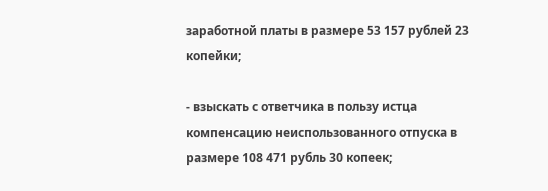заработной платы в размере 53 157 рублей 23 копейки;

- взыскать с ответчика в пользу истца компенсацию неиспользованного отпуска в размере 108 471 рубль 30 копеек;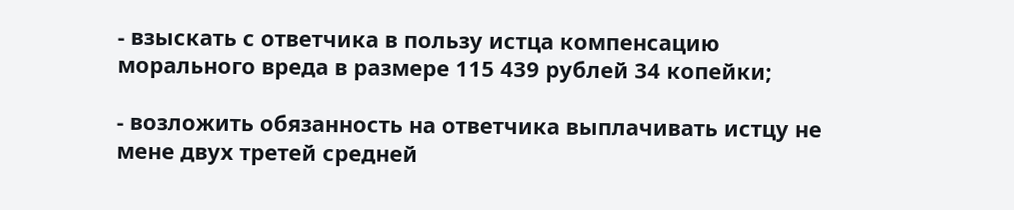- взыскать с ответчика в пользу истца компенсацию морального вреда в размере 115 439 рублей 34 копейки;

- возложить обязанность на ответчика выплачивать истцу не мене двух третей средней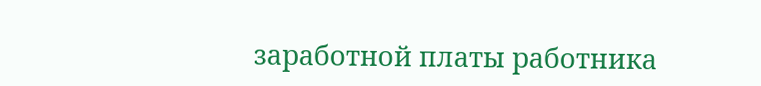заработной платы работника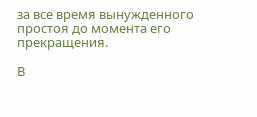за все время вынужденного простоя до момента его прекращения.

В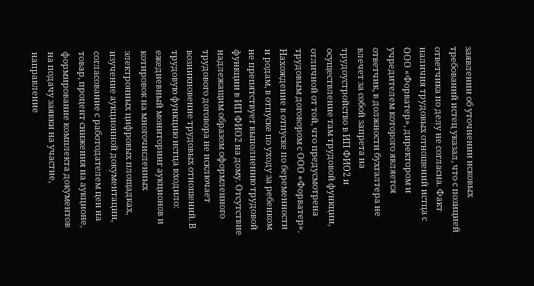заявлении об уточнении исковых требований истец указал, что с позицией ответчика по делу не согласна. Факт наличия трудовых отношений истца с ООО «Форватер», директором и учредителем которого является ответчик, в должности бухгалтера не влечет за собой запрета на трудоустройство в ИП ФИО2 и осуществление там трудовой функции, отличной от той, что предусмотрена трудовым договором с ООО «Форватер». Нахождение в отпуске по беременности и родам, в отпуске по уходу за ребенком не препятствует выполнению трудовой функции в ИП ФИО2 на дому. Отсутствие надлежащим образом оформленного трудового договора не исключает возникновение трудовых отношений. В трудовую функцию истца входило: ежедневный мониторинг аукционов и котировок на многочисленных электронных цифровых площадках, изучение аукционной документации, согласование с работодателем цен на товар, процент снижения на аукционе, формирование комплекта документов на подачу заявки на участие, направление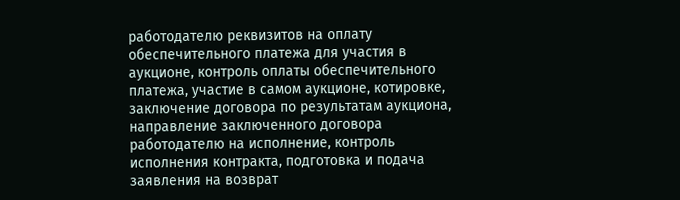работодателю реквизитов на оплату обеспечительного платежа для участия в аукционе, контроль оплаты обеспечительного платежа, участие в самом аукционе, котировке, заключение договора по результатам аукциона, направление заключенного договора работодателю на исполнение, контроль исполнения контракта, подготовка и подача заявления на возврат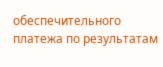обеспечительного платежа по результатам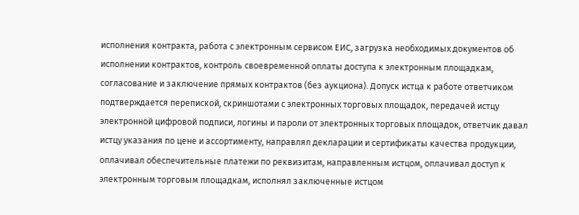исполнения контракта, работа с электронным сервисом ЕИС, загрузка необходимых документов об исполнении контрактов, контроль своевременной оплаты доступа к электронным площадкам, согласование и заключение прямых контрактов (без аукциона). Допуск истца к работе ответчиком подтверждается перепиской, скриншотами с электронных торговых площадок, передачей истцу электронной цифровой подписи, логины и пароли от электронных торговых площадок, ответчик давал истцу указания по цене и ассортименту, направлял декларации и сертификаты качества продукции, оплачивал обеспечительные платежи по реквизитам, направленным истцом, оплачивал доступ к электронным торговым площадкам, исполнял заключенные истцом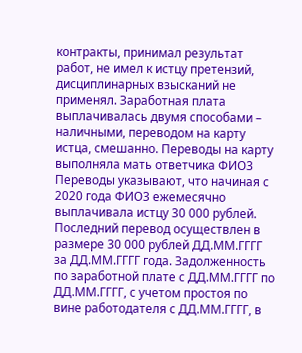контракты, принимал результат работ, не имел к истцу претензий, дисциплинарных взысканий не применял. Заработная плата выплачивалась двумя способами – наличными, переводом на карту истца, смешанно. Переводы на карту выполняла мать ответчика ФИО3 Переводы указывают, что начиная с 2020 года ФИО3 ежемесячно выплачивала истцу 30 000 рублей. Последний перевод осуществлен в размере 30 000 рублей ДД.ММ.ГГГГ за ДД.ММ.ГГГГ года. Задолженность по заработной плате с ДД.ММ.ГГГГ по ДД.ММ.ГГГГ, с учетом простоя по вине работодателя с ДД.ММ.ГГГГ, в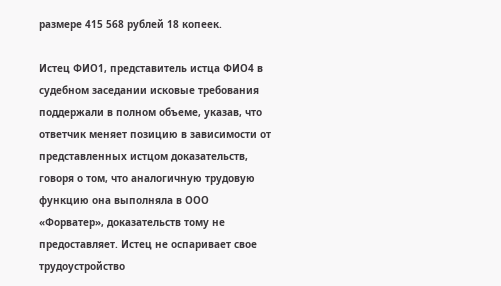размере 415 568 рублей 18 копеек.

Истец ФИО1, представитель истца ФИО4 в судебном заседании исковые требования поддержали в полном объеме, указав, что ответчик меняет позицию в зависимости от представленных истцом доказательств, говоря о том, что аналогичную трудовую функцию она выполняла в ООО «Форватер», доказательств тому не предоставляет. Истец не оспаривает свое трудоустройство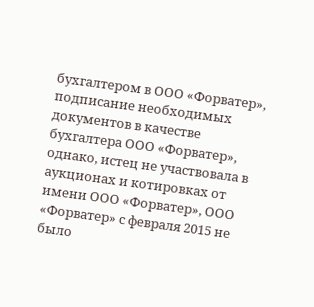бухгалтером в ООО «Форватер», подписание необходимых документов в качестве бухгалтера ООО «Форватер», однако, истец не участвовала в аукционах и котировках от имени ООО «Форватер», ООО «Форватер» с февраля 2015 не было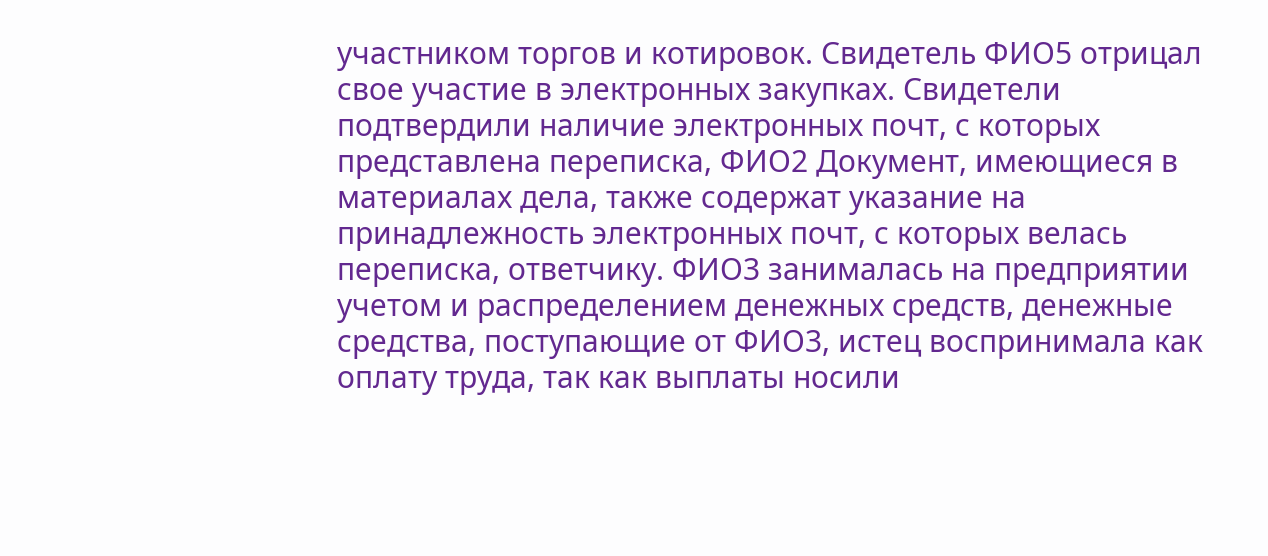участником торгов и котировок. Свидетель ФИО5 отрицал свое участие в электронных закупках. Свидетели подтвердили наличие электронных почт, с которых представлена переписка, ФИО2 Документ, имеющиеся в материалах дела, также содержат указание на принадлежность электронных почт, с которых велась переписка, ответчику. ФИО3 занималась на предприятии учетом и распределением денежных средств, денежные средства, поступающие от ФИО3, истец воспринимала как оплату труда, так как выплаты носили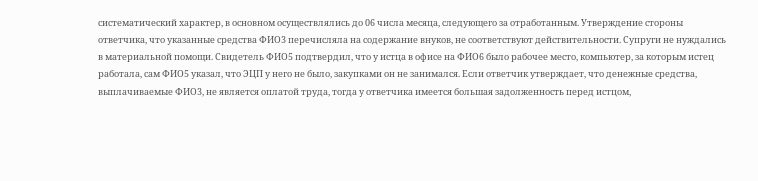систематический характер, в основном осуществлялись до 06 числа месяца, следующего за отработанным. Утверждение стороны ответчика, что указанные средства ФИО3 перечисляла на содержание внуков, не соответствуют действительности. Супруги не нуждались в материальной помощи. Свидетель ФИО5 подтвердил, что у истца в офисе на ФИО6 было рабочее место, компьютер, за которым истец работала, сам ФИО5 указал, что ЭЦП у него не было, закупками он не занимался. Если ответчик утверждает, что денежные средства, выплачиваемые ФИО3, не является оплатой труда, тогда у ответчика имеется большая задолженность перед истцом,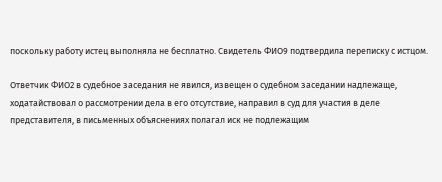поскольку работу истец выполняла не бесплатно. Свидетель ФИО9 подтвердила переписку с истцом.

Ответчик ФИО2 в судебное заседания не явился, извещен о судебном заседании надлежаще, ходатайствовал о рассмотрении дела в его отсутствие, направил в суд для участия в деле представителя, в письменных объяснениях полагал иск не подлежащим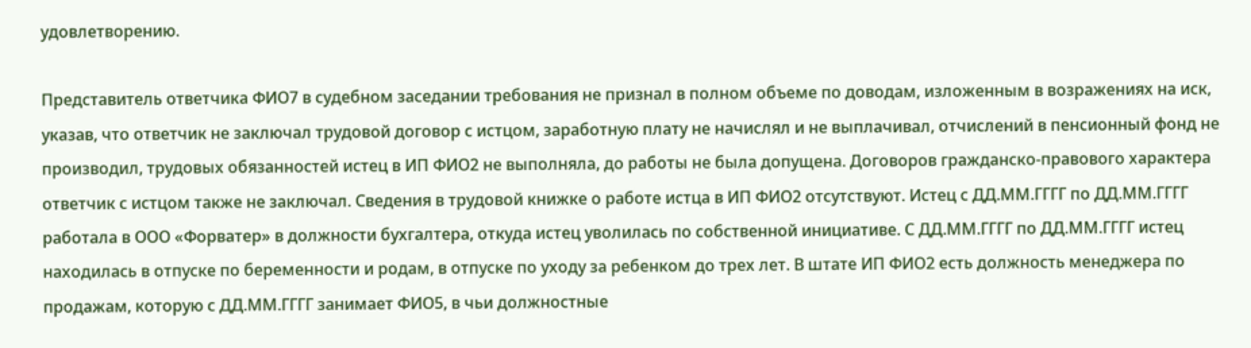удовлетворению.

Представитель ответчика ФИО7 в судебном заседании требования не признал в полном объеме по доводам, изложенным в возражениях на иск, указав, что ответчик не заключал трудовой договор с истцом, заработную плату не начислял и не выплачивал, отчислений в пенсионный фонд не производил, трудовых обязанностей истец в ИП ФИО2 не выполняла, до работы не была допущена. Договоров гражданско-правового характера ответчик с истцом также не заключал. Сведения в трудовой книжке о работе истца в ИП ФИО2 отсутствуют. Истец с ДД.ММ.ГГГГ по ДД.ММ.ГГГГ работала в ООО «Форватер» в должности бухгалтера, откуда истец уволилась по собственной инициативе. С ДД.ММ.ГГГГ по ДД.ММ.ГГГГ истец находилась в отпуске по беременности и родам, в отпуске по уходу за ребенком до трех лет. В штате ИП ФИО2 есть должность менеджера по продажам, которую с ДД.ММ.ГГГГ занимает ФИО5, в чьи должностные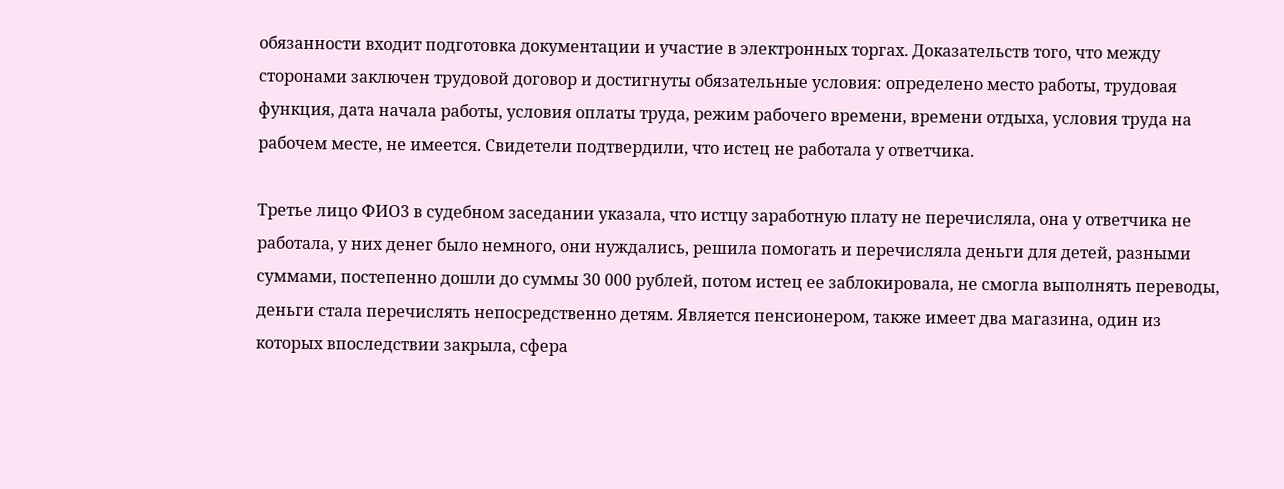обязанности входит подготовка документации и участие в электронных торгах. Доказательств того, что между сторонами заключен трудовой договор и достигнуты обязательные условия: определено место работы, трудовая функция, дата начала работы, условия оплаты труда, режим рабочего времени, времени отдыха, условия труда на рабочем месте, не имеется. Свидетели подтвердили, что истец не работала у ответчика.

Третье лицо ФИО3 в судебном заседании указала, что истцу заработную плату не перечисляла, она у ответчика не работала, у них денег было немного, они нуждались, решила помогать и перечисляла деньги для детей, разными суммами, постепенно дошли до суммы 30 000 рублей, потом истец ее заблокировала, не смогла выполнять переводы, деньги стала перечислять непосредственно детям. Является пенсионером, также имеет два магазина, один из которых впоследствии закрыла, сфера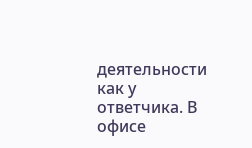деятельности как у ответчика. В офисе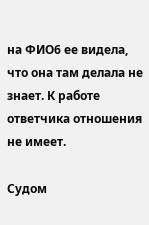на ФИО6 ее видела, что она там делала не знает. К работе ответчика отношения не имеет.

Судом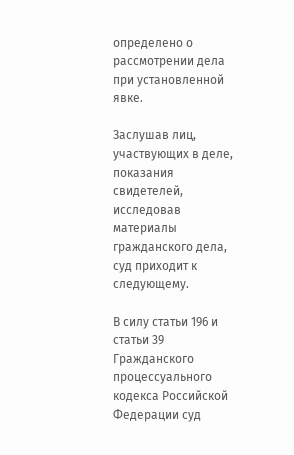определено о рассмотрении дела при установленной явке.

Заслушав лиц, участвующих в деле, показания свидетелей, исследовав материалы гражданского дела, суд приходит к следующему.

В силу статьи 196 и статьи 39 Гражданского процессуального кодекса Российской Федерации суд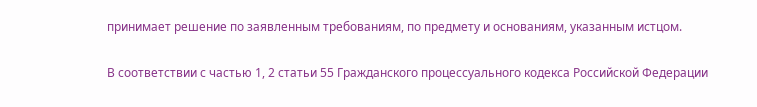принимает решение по заявленным требованиям, по предмету и основаниям, указанным истцом.

В соответствии с частью 1, 2 статьи 55 Гражданского процессуального кодекса Российской Федерации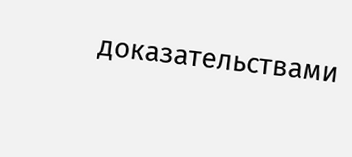доказательствами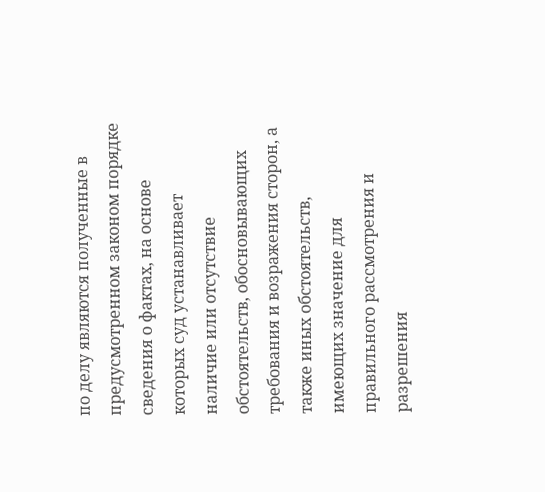по делу являются полученные в предусмотренном законом порядке сведения о фактах, на основе которых суд устанавливает наличие или отсутствие обстоятельств, обосновывающих требования и возражения сторон, а также иных обстоятельств, имеющих значение для правильного рассмотрения и разрешения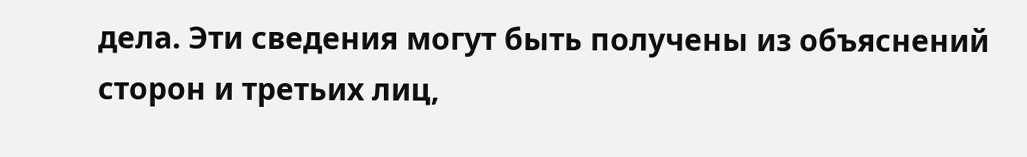дела. Эти сведения могут быть получены из объяснений сторон и третьих лиц,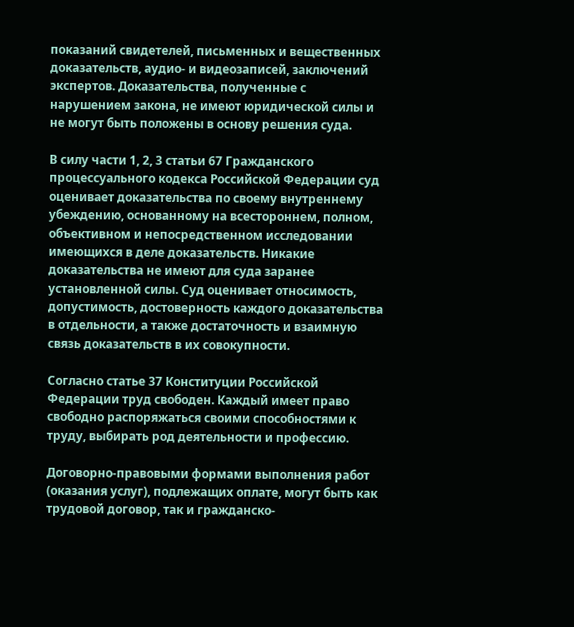показаний свидетелей, письменных и вещественных доказательств, аудио- и видеозаписей, заключений экспертов. Доказательства, полученные с нарушением закона, не имеют юридической силы и не могут быть положены в основу решения суда.

В силу части 1, 2, 3 статьи 67 Гражданского процессуального кодекса Российской Федерации суд оценивает доказательства по своему внутреннему убеждению, основанному на всестороннем, полном, объективном и непосредственном исследовании имеющихся в деле доказательств. Никакие доказательства не имеют для суда заранее установленной силы. Суд оценивает относимость, допустимость, достоверность каждого доказательства в отдельности, а также достаточность и взаимную связь доказательств в их совокупности.

Согласно статье 37 Конституции Российской Федерации труд свободен. Каждый имеет право свободно распоряжаться своими способностями к труду, выбирать род деятельности и профессию.

Договорно-правовыми формами выполнения работ (оказания услуг), подлежащих оплате, могут быть как трудовой договор, так и гражданско-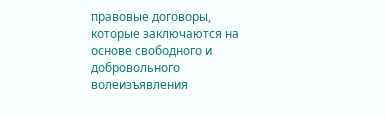правовые договоры, которые заключаются на основе свободного и добровольного волеизъявления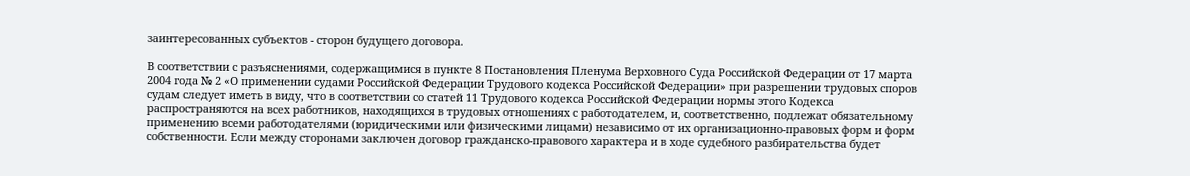заинтересованных субъектов - сторон будущего договора.

В соответствии с разъяснениями, содержащимися в пункте 8 Постановления Пленума Верховного Суда Российской Федерации от 17 марта 2004 года № 2 «О применении судами Российской Федерации Трудового кодекса Российской Федерации» при разрешении трудовых споров судам следует иметь в виду, что в соответствии со статей 11 Трудового кодекса Российской Федерации нормы этого Кодекса распространяются на всех работников, находящихся в трудовых отношениях с работодателем, и, соответственно, подлежат обязательному применению всеми работодателями (юридическими или физическими лицами) независимо от их организационно-правовых форм и форм собственности. Если между сторонами заключен договор гражданско-правового характера и в ходе судебного разбирательства будет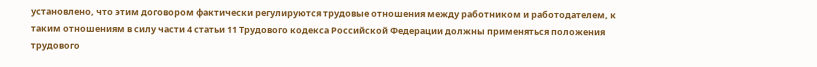установлено, что этим договором фактически регулируются трудовые отношения между работником и работодателем, к таким отношениям в силу части 4 статьи 11 Трудового кодекса Российской Федерации должны применяться положения трудового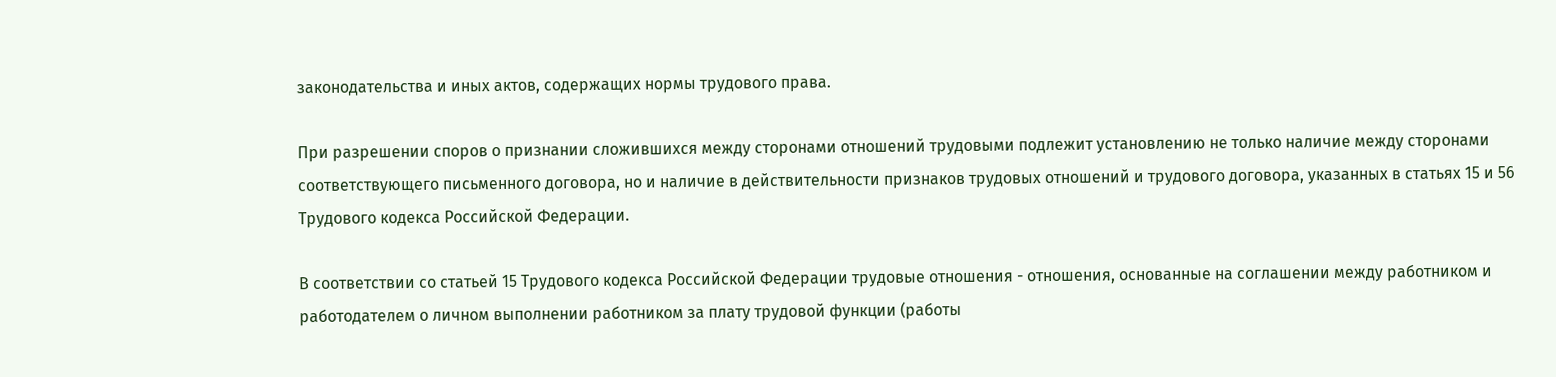законодательства и иных актов, содержащих нормы трудового права.

При разрешении споров о признании сложившихся между сторонами отношений трудовыми подлежит установлению не только наличие между сторонами соответствующего письменного договора, но и наличие в действительности признаков трудовых отношений и трудового договора, указанных в статьях 15 и 56 Трудового кодекса Российской Федерации.

В соответствии со статьей 15 Трудового кодекса Российской Федерации трудовые отношения - отношения, основанные на соглашении между работником и работодателем о личном выполнении работником за плату трудовой функции (работы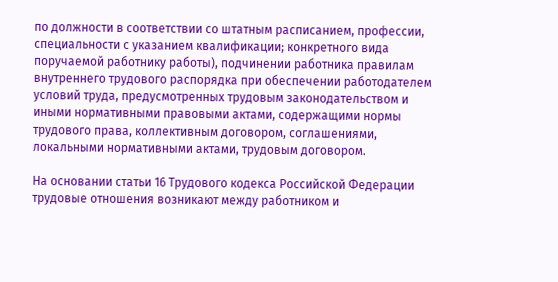по должности в соответствии со штатным расписанием, профессии, специальности с указанием квалификации; конкретного вида поручаемой работнику работы), подчинении работника правилам внутреннего трудового распорядка при обеспечении работодателем условий труда, предусмотренных трудовым законодательством и иными нормативными правовыми актами, содержащими нормы трудового права, коллективным договором, соглашениями, локальными нормативными актами, трудовым договором.

На основании статьи 16 Трудового кодекса Российской Федерации трудовые отношения возникают между работником и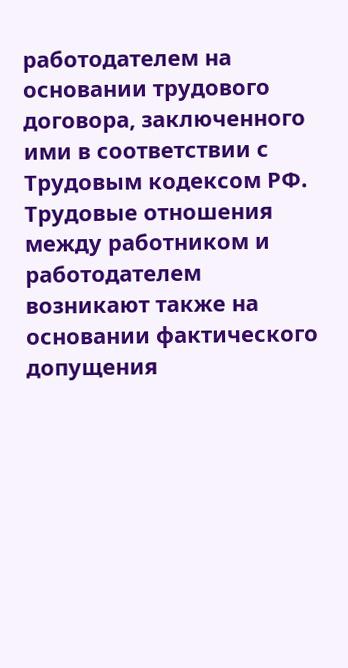работодателем на основании трудового договора, заключенного ими в соответствии с Трудовым кодексом РФ. Трудовые отношения между работником и работодателем возникают также на основании фактического допущения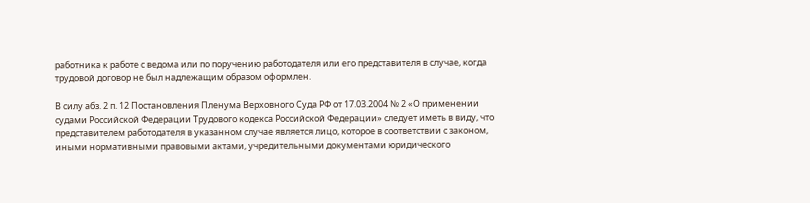работника к работе с ведома или по поручению работодателя или его представителя в случае, когда трудовой договор не был надлежащим образом оформлен.

В силу абз. 2 п. 12 Постановления Пленума Верховного Суда РФ от 17.03.2004 № 2 «О применении судами Российской Федерации Трудового кодекса Российской Федерации» следует иметь в виду, что представителем работодателя в указанном случае является лицо, которое в соответствии с законом, иными нормативными правовыми актами, учредительными документами юридического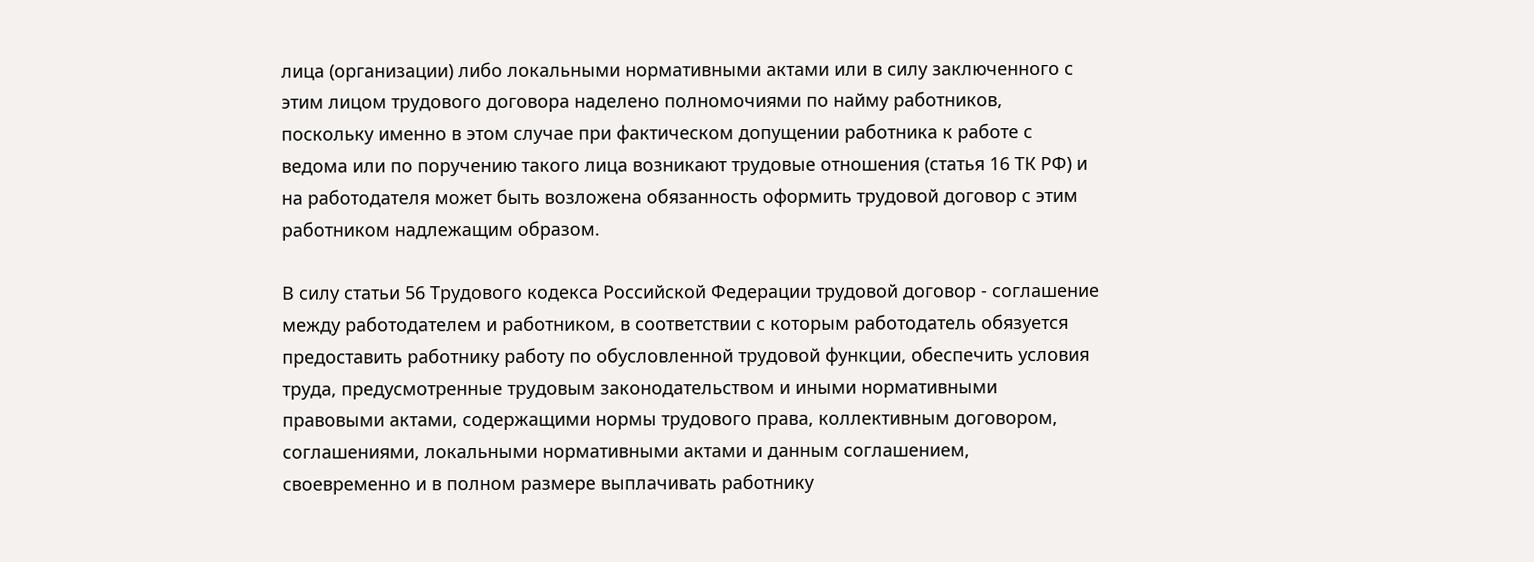лица (организации) либо локальными нормативными актами или в силу заключенного с этим лицом трудового договора наделено полномочиями по найму работников, поскольку именно в этом случае при фактическом допущении работника к работе с ведома или по поручению такого лица возникают трудовые отношения (статья 16 ТК РФ) и на работодателя может быть возложена обязанность оформить трудовой договор с этим работником надлежащим образом.

В силу статьи 56 Трудового кодекса Российской Федерации трудовой договор - соглашение между работодателем и работником, в соответствии с которым работодатель обязуется предоставить работнику работу по обусловленной трудовой функции, обеспечить условия труда, предусмотренные трудовым законодательством и иными нормативными правовыми актами, содержащими нормы трудового права, коллективным договором, соглашениями, локальными нормативными актами и данным соглашением, своевременно и в полном размере выплачивать работнику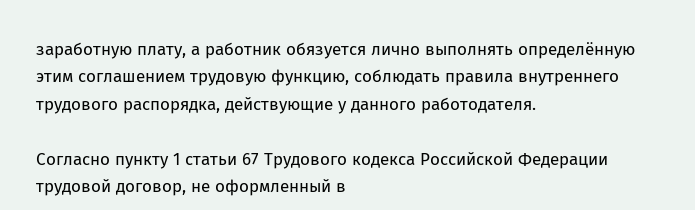заработную плату, а работник обязуется лично выполнять определённую этим соглашением трудовую функцию, соблюдать правила внутреннего трудового распорядка, действующие у данного работодателя.

Согласно пункту 1 статьи 67 Трудового кодекса Российской Федерации трудовой договор, не оформленный в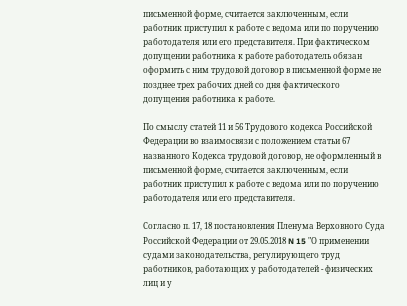письменной форме, считается заключенным, если работник приступил к работе с ведома или по поручению работодателя или его представителя. При фактическом допущении работника к работе работодатель обязан оформить с ним трудовой договор в письменной форме не позднее трех рабочих дней со дня фактического допущения работника к работе.

По смыслу статей 11 и 56 Трудового кодекса Российской Федерации во взаимосвязи с положением статьи 67 названного Кодекса трудовой договор, не оформленный в письменной форме, считается заключенным, если работник приступил к работе с ведома или по поручению работодателя или его представителя.

Согласно п. 17, 18 постановления Пленума Верховного Суда Российской Федерации от 29.05.2018 N 15 "О применении судами законодательства, регулирующего труд работников, работающих у работодателей - физических лиц и у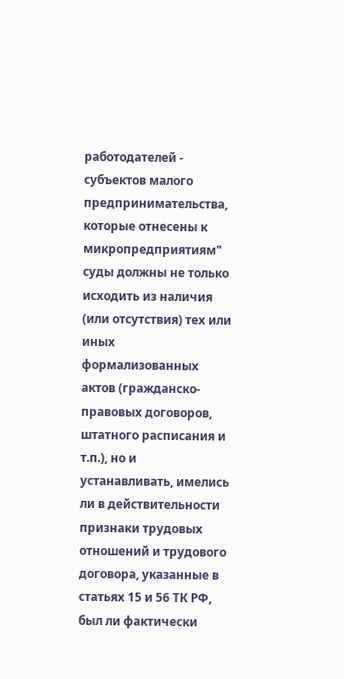работодателей - субъектов малого предпринимательства, которые отнесены к микропредприятиям" суды должны не только исходить из наличия (или отсутствия) тех или иных формализованных актов (гражданско-правовых договоров, штатного расписания и т.п.), но и устанавливать, имелись ли в действительности признаки трудовых отношений и трудового договора, указанные в статьях 15 и 56 ТК РФ, был ли фактически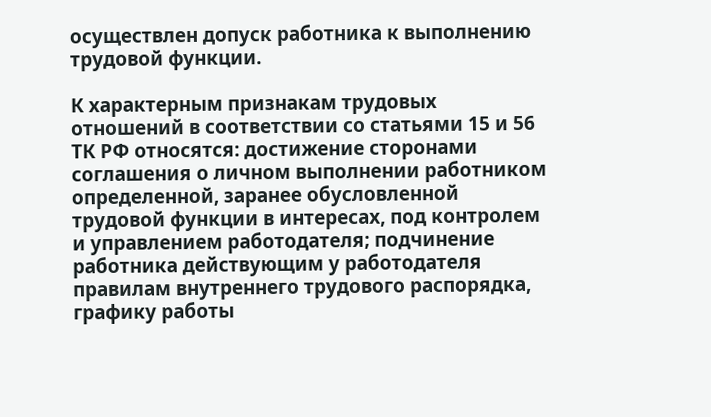осуществлен допуск работника к выполнению трудовой функции.

К характерным признакам трудовых отношений в соответствии со статьями 15 и 56 ТК РФ относятся: достижение сторонами соглашения о личном выполнении работником определенной, заранее обусловленной трудовой функции в интересах, под контролем и управлением работодателя; подчинение работника действующим у работодателя правилам внутреннего трудового распорядка, графику работы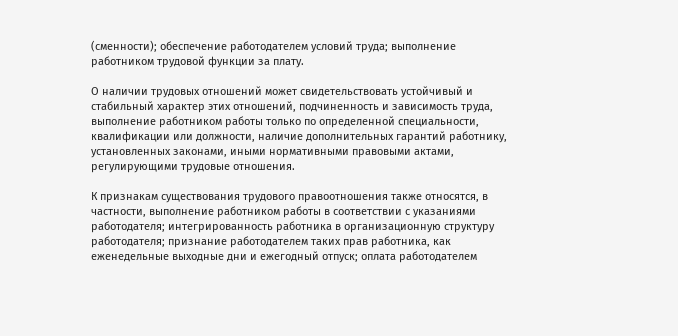(сменности); обеспечение работодателем условий труда; выполнение работником трудовой функции за плату.

О наличии трудовых отношений может свидетельствовать устойчивый и стабильный характер этих отношений, подчиненность и зависимость труда, выполнение работником работы только по определенной специальности, квалификации или должности, наличие дополнительных гарантий работнику, установленных законами, иными нормативными правовыми актами, регулирующими трудовые отношения.

К признакам существования трудового правоотношения также относятся, в частности, выполнение работником работы в соответствии с указаниями работодателя; интегрированность работника в организационную структуру работодателя; признание работодателем таких прав работника, как еженедельные выходные дни и ежегодный отпуск; оплата работодателем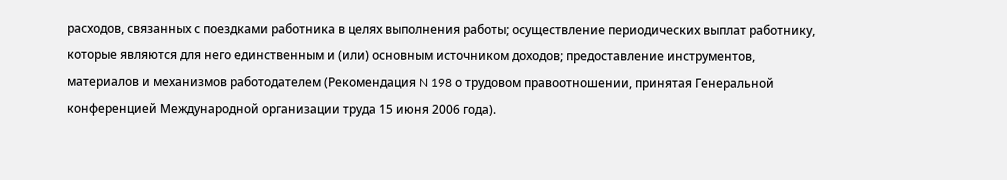расходов, связанных с поездками работника в целях выполнения работы; осуществление периодических выплат работнику, которые являются для него единственным и (или) основным источником доходов; предоставление инструментов, материалов и механизмов работодателем (Рекомендация N 198 о трудовом правоотношении, принятая Генеральной конференцией Международной организации труда 15 июня 2006 года).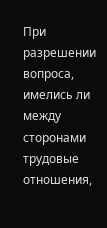При разрешении вопроса, имелись ли между сторонами трудовые отношения,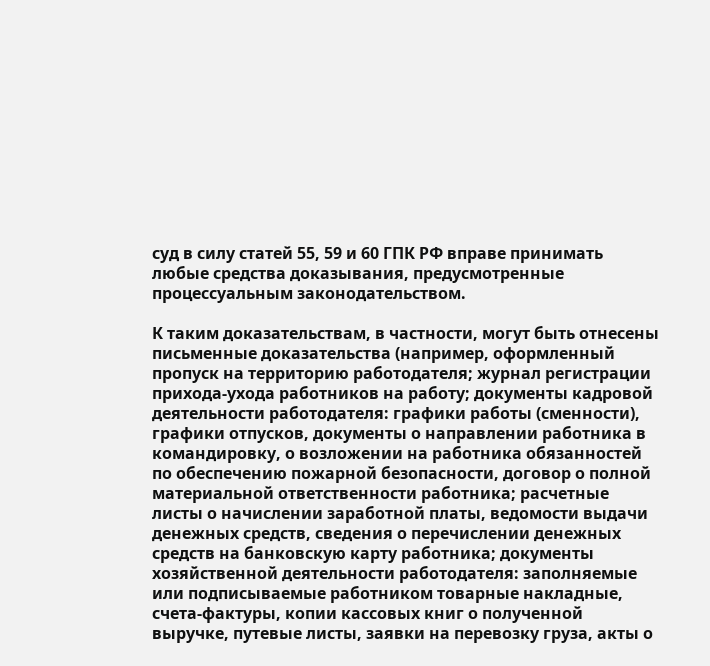суд в силу статей 55, 59 и 60 ГПК РФ вправе принимать любые средства доказывания, предусмотренные процессуальным законодательством.

К таким доказательствам, в частности, могут быть отнесены письменные доказательства (например, оформленный пропуск на территорию работодателя; журнал регистрации прихода-ухода работников на работу; документы кадровой деятельности работодателя: графики работы (сменности), графики отпусков, документы о направлении работника в командировку, о возложении на работника обязанностей по обеспечению пожарной безопасности, договор о полной материальной ответственности работника; расчетные листы о начислении заработной платы, ведомости выдачи денежных средств, сведения о перечислении денежных средств на банковскую карту работника; документы хозяйственной деятельности работодателя: заполняемые или подписываемые работником товарные накладные, счета-фактуры, копии кассовых книг о полученной выручке, путевые листы, заявки на перевозку груза, акты о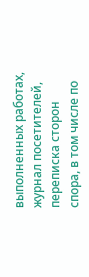выполненных работах, журнал посетителей, переписка сторон спора, в том числе по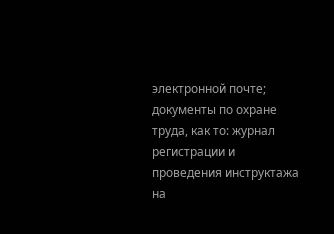электронной почте; документы по охране труда, как то: журнал регистрации и проведения инструктажа на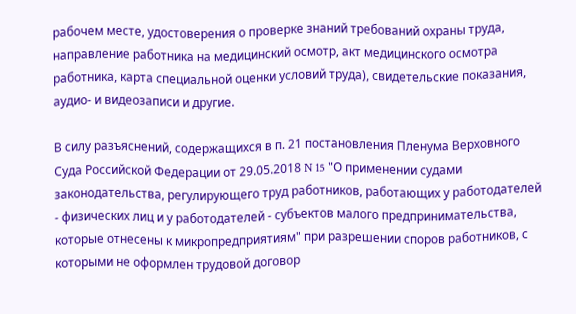рабочем месте, удостоверения о проверке знаний требований охраны труда, направление работника на медицинский осмотр, акт медицинского осмотра работника, карта специальной оценки условий труда), свидетельские показания, аудио- и видеозаписи и другие.

В силу разъяснений, содержащихся в п. 21 постановления Пленума Верховного Суда Российской Федерации от 29.05.2018 N 15 "О применении судами законодательства, регулирующего труд работников, работающих у работодателей - физических лиц и у работодателей - субъектов малого предпринимательства, которые отнесены к микропредприятиям" при разрешении споров работников, с которыми не оформлен трудовой договор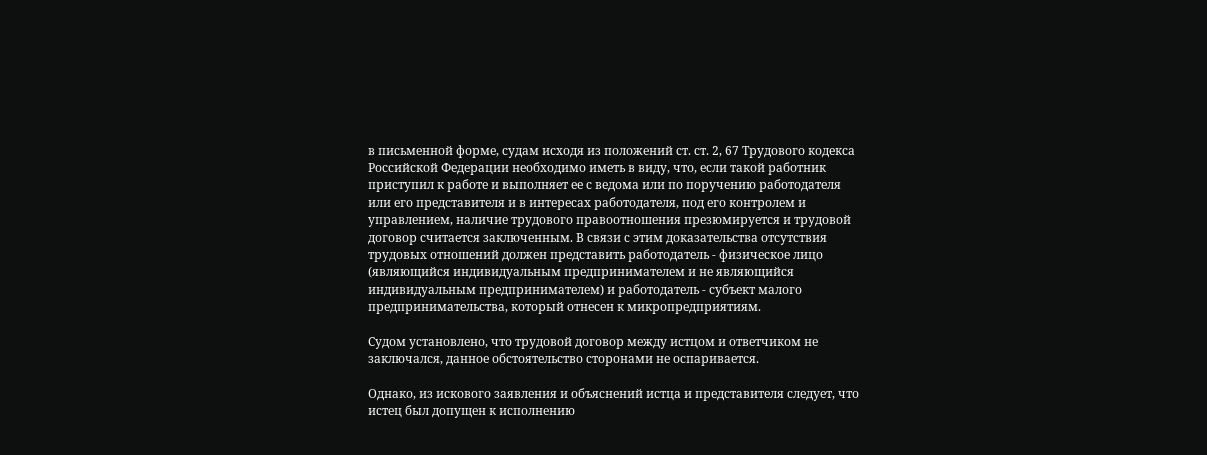в письменной форме, судам исходя из положений ст. ст. 2, 67 Трудового кодекса Российской Федерации необходимо иметь в виду, что, если такой работник приступил к работе и выполняет ее с ведома или по поручению работодателя или его представителя и в интересах работодателя, под его контролем и управлением, наличие трудового правоотношения презюмируется и трудовой договор считается заключенным. В связи с этим доказательства отсутствия трудовых отношений должен представить работодатель - физическое лицо (являющийся индивидуальным предпринимателем и не являющийся индивидуальным предпринимателем) и работодатель - субъект малого предпринимательства, который отнесен к микропредприятиям.

Судом установлено, что трудовой договор между истцом и ответчиком не заключался, данное обстоятельство сторонами не оспаривается.

Однако, из искового заявления и объяснений истца и представителя следует, что истец был допущен к исполнению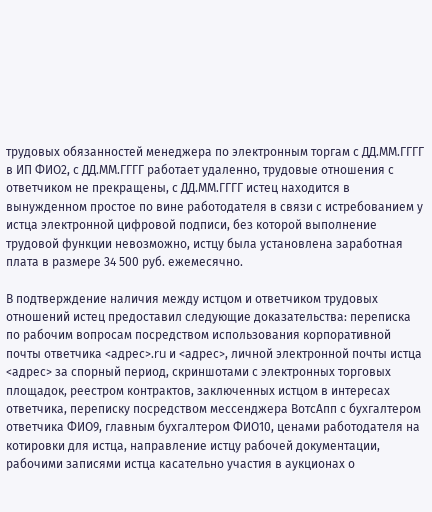трудовых обязанностей менеджера по электронным торгам с ДД.ММ.ГГГГ в ИП ФИО2, с ДД.ММ.ГГГГ работает удаленно, трудовые отношения с ответчиком не прекращены, с ДД.ММ.ГГГГ истец находится в вынужденном простое по вине работодателя в связи с истребованием у истца электронной цифровой подписи, без которой выполнение трудовой функции невозможно, истцу была установлена заработная плата в размере 34 500 руб. ежемесячно.

В подтверждение наличия между истцом и ответчиком трудовых отношений истец предоставил следующие доказательства: переписка по рабочим вопросам посредством использования корпоративной почты ответчика <адрес>.ru и <адрес>, личной электронной почты истца <адрес> за спорный период, скриншотами с электронных торговых площадок, реестром контрактов, заключенных истцом в интересах ответчика, переписку посредством мессенджера ВотсАпп с бухгалтером ответчика ФИО9, главным бухгалтером ФИО10, ценами работодателя на котировки для истца, направление истцу рабочей документации, рабочими записями истца касательно участия в аукционах о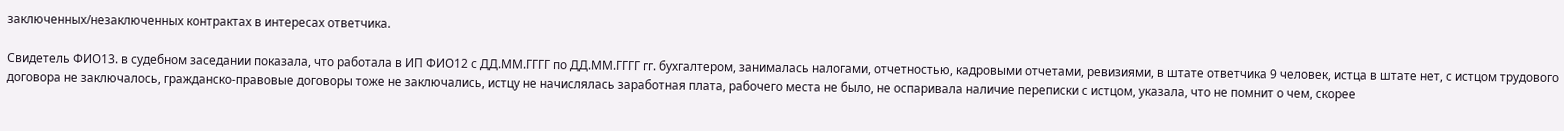заключенных/незаключенных контрактах в интересах ответчика.

Свидетель ФИО13. в судебном заседании показала, что работала в ИП ФИО12 с ДД.ММ.ГГГГ по ДД.ММ.ГГГГ гг. бухгалтером, занималась налогами, отчетностью, кадровыми отчетами, ревизиями, в штате ответчика 9 человек, истца в штате нет, с истцом трудового договора не заключалось, гражданско-правовые договоры тоже не заключались, истцу не начислялась заработная плата, рабочего места не было, не оспаривала наличие переписки с истцом, указала, что не помнит о чем, скорее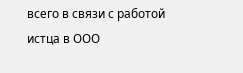всего в связи с работой истца в ООО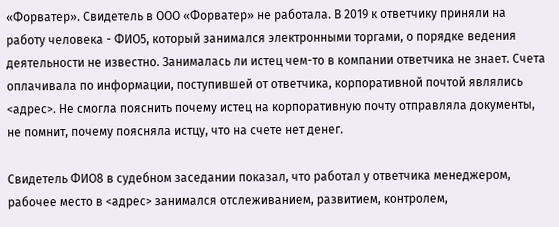«Форватер». Свидетель в ООО «Форватер» не работала. В 2019 к ответчику приняли на работу человека - ФИО5, который занимался электронными торгами, о порядке ведения деятельности не известно. Занималась ли истец чем-то в компании ответчика не знает. Счета оплачивала по информации, поступившей от ответчика, корпоративной почтой являлись <адрес>. Не смогла пояснить почему истец на корпоративную почту отправляла документы, не помнит, почему поясняла истцу, что на счете нет денег.

Свидетель ФИО8 в судебном заседании показал, что работал у ответчика менеджером, рабочее место в <адрес> занимался отслеживанием, развитием, контролем,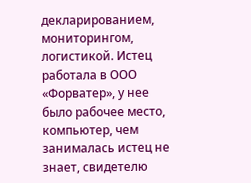декларированием, мониторингом, логистикой. Истец работала в ООО «Форватер», у нее было рабочее место, компьютер, чем занималась истец не знает, свидетелю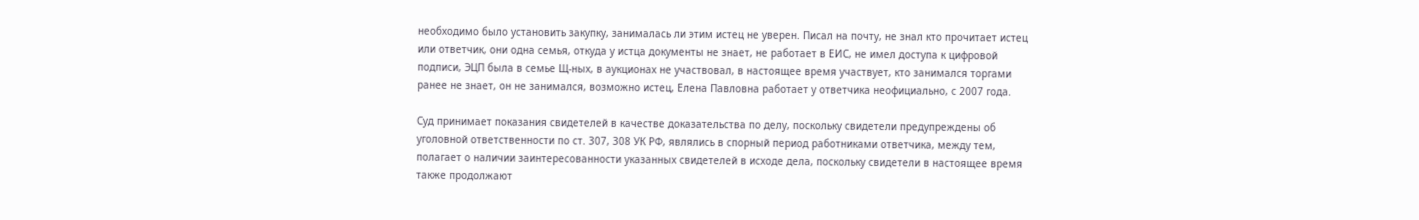необходимо было установить закупку, занималась ли этим истец не уверен. Писал на почту, не знал кто прочитает истец или ответчик, они одна семья, откуда у истца документы не знает, не работает в ЕИС, не имел доступа к цифровой подписи, ЭЦП была в семье Щ-ных, в аукционах не участвовал, в настоящее время участвует, кто занимался торгами ранее не знает, он не занимался, возможно истец, Елена Павловна работает у ответчика неофициально, с 2007 года.

Суд принимает показания свидетелей в качестве доказательства по делу, поскольку свидетели предупреждены об уголовной ответственности по ст. 307, 308 УК РФ, являлись в спорный период работниками ответчика, между тем, полагает о наличии заинтересованности указанных свидетелей в исходе дела, поскольку свидетели в настоящее время также продолжают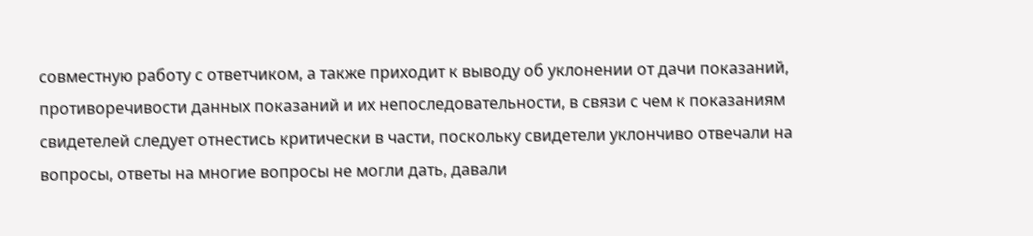совместную работу с ответчиком, а также приходит к выводу об уклонении от дачи показаний, противоречивости данных показаний и их непоследовательности, в связи с чем к показаниям свидетелей следует отнестись критически в части, поскольку свидетели уклончиво отвечали на вопросы, ответы на многие вопросы не могли дать, давали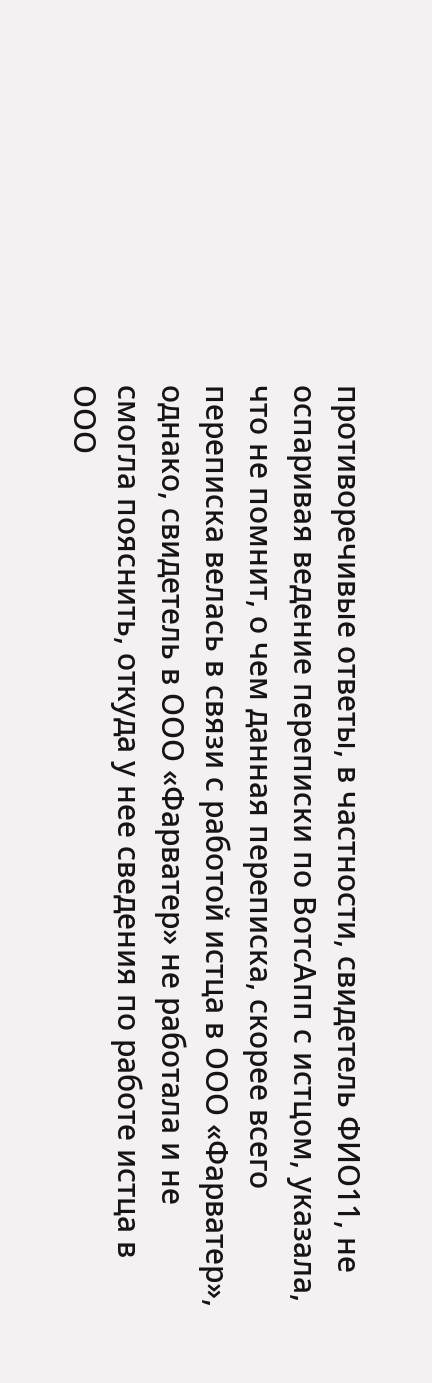противоречивые ответы, в частности, свидетель ФИО11, не оспаривая ведение переписки по ВотсАпп с истцом, указала, что не помнит, о чем данная переписка, скорее всего переписка велась в связи с работой истца в ООО «Фарватер», однако, свидетель в ООО «Фарватер» не работала и не смогла пояснить, откуда у нее сведения по работе истца в ООО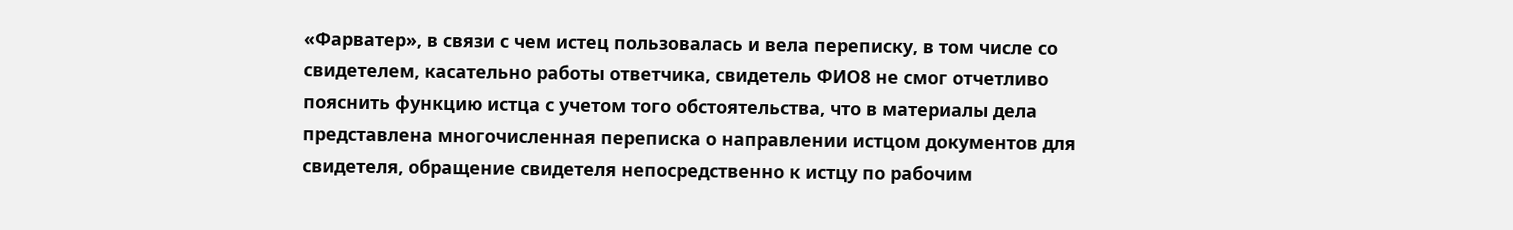«Фарватер», в связи с чем истец пользовалась и вела переписку, в том числе со свидетелем, касательно работы ответчика, свидетель ФИО8 не смог отчетливо пояснить функцию истца с учетом того обстоятельства, что в материалы дела представлена многочисленная переписка о направлении истцом документов для свидетеля, обращение свидетеля непосредственно к истцу по рабочим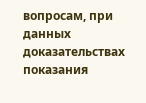вопросам, при данных доказательствах показания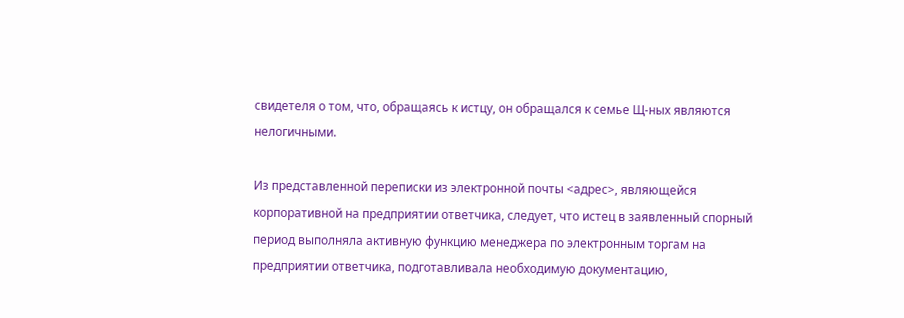свидетеля о том, что, обращаясь к истцу, он обращался к семье Щ-ных являются нелогичными.

Из представленной переписки из электронной почты <адрес>, являющейся корпоративной на предприятии ответчика, следует, что истец в заявленный спорный период выполняла активную функцию менеджера по электронным торгам на предприятии ответчика, подготавливала необходимую документацию,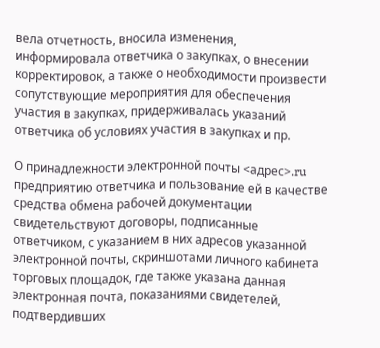вела отчетность, вносила изменения, информировала ответчика о закупках, о внесении корректировок, а также о необходимости произвести сопутствующие мероприятия для обеспечения участия в закупках, придерживалась указаний ответчика об условиях участия в закупках и пр.

О принадлежности электронной почты <адрес>.ru предприятию ответчика и пользование ей в качестве средства обмена рабочей документации свидетельствуют договоры, подписанные ответчиком, с указанием в них адресов указанной электронной почты, скриншотами личного кабинета торговых площадок, где также указана данная электронная почта, показаниями свидетелей, подтвердивших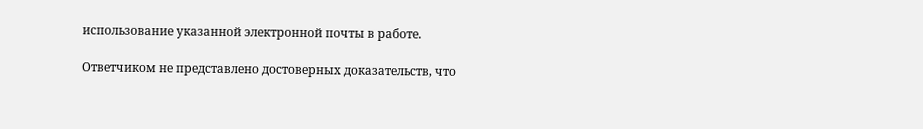использование указанной электронной почты в работе.

Ответчиком не представлено достоверных доказательств, что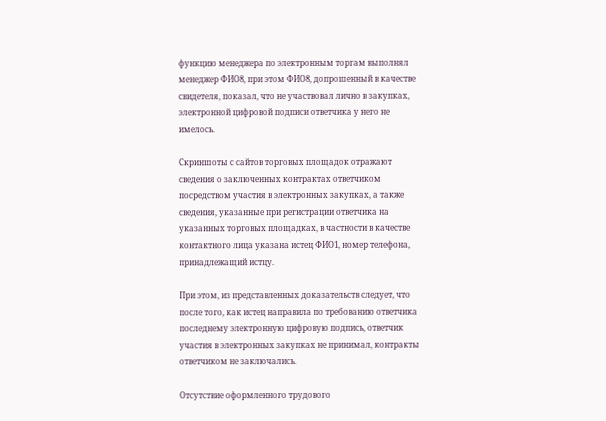функцию менеджера по электронным торгам выполнял менеджер ФИО8, при этом ФИО8, допрошенный в качестве свидетеля, показал, что не участвовал лично в закупках, электронной цифровой подписи ответчика у него не имелось.

Скриншоты с сайтов торговых площадок отражают сведения о заключенных контрактах ответчиком посредством участия в электронных закупках, а также сведения, указанные при регистрации ответчика на указанных торговых площадках, в частности в качестве контактного лица указана истец ФИО1, номер телефона, принадлежащий истцу.

При этом, из представленных доказательств следует, что после того, как истец направила по требованию ответчика последнему электронную цифровую подпись, ответчик участия в электронных закупках не принимал, контракты ответчиком не заключались.

Отсутствие оформленного трудового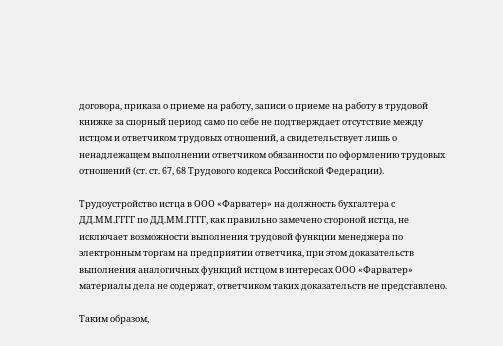договора, приказа о приеме на работу, записи о приеме на работу в трудовой книжке за спорный период само по себе не подтверждает отсутствие между истцом и ответчиком трудовых отношений, а свидетельствует лишь о ненадлежащем выполнении ответчиком обязанности по оформлению трудовых отношений (ст. ст. 67, 68 Трудового кодекса Российской Федерации).

Трудоустройство истца в ООО «Фарватер» на должность бухгалтера с ДД.ММ.ГГГГ по ДД.ММ.ГГГГ, как правильно замечено стороной истца, не исключает возможности выполнения трудовой функции менеджера по электронным торгам на предприятии ответчика, при этом доказательств выполнения аналогичных функций истцом в интересах ООО «Фарватер» материалы дела не содержат, ответчиком таких доказательств не представлено.

Таким образом,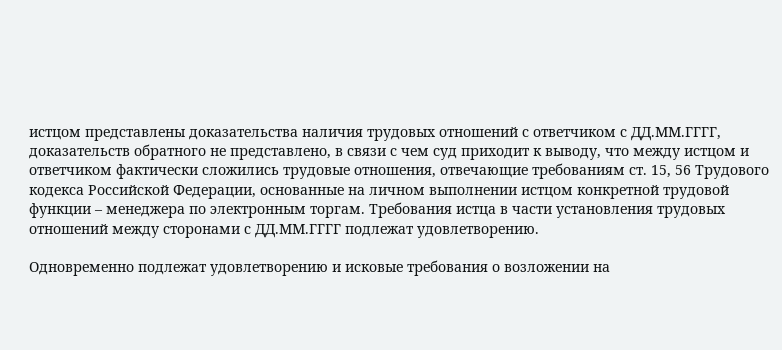истцом представлены доказательства наличия трудовых отношений с ответчиком с ДД.ММ.ГГГГ, доказательств обратного не представлено, в связи с чем суд приходит к выводу, что между истцом и ответчиком фактически сложились трудовые отношения, отвечающие требованиям ст. 15, 56 Трудового кодекса Российской Федерации, основанные на личном выполнении истцом конкретной трудовой функции – менеджера по электронным торгам. Требования истца в части установления трудовых отношений между сторонами с ДД.ММ.ГГГГ подлежат удовлетворению.

Одновременно подлежат удовлетворению и исковые требования о возложении на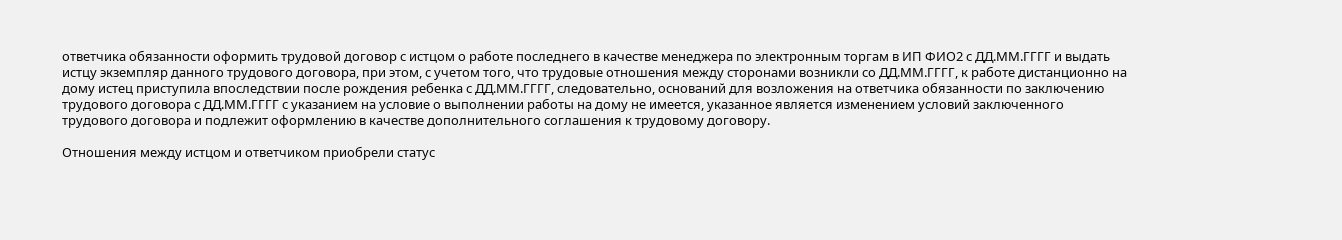ответчика обязанности оформить трудовой договор с истцом о работе последнего в качестве менеджера по электронным торгам в ИП ФИО2 с ДД.ММ.ГГГГ и выдать истцу экземпляр данного трудового договора, при этом, с учетом того, что трудовые отношения между сторонами возникли со ДД.ММ.ГГГГ, к работе дистанционно на дому истец приступила впоследствии после рождения ребенка с ДД.ММ.ГГГГ, следовательно, оснований для возложения на ответчика обязанности по заключению трудового договора с ДД.ММ.ГГГГ с указанием на условие о выполнении работы на дому не имеется, указанное является изменением условий заключенного трудового договора и подлежит оформлению в качестве дополнительного соглашения к трудовому договору.

Отношения между истцом и ответчиком приобрели статус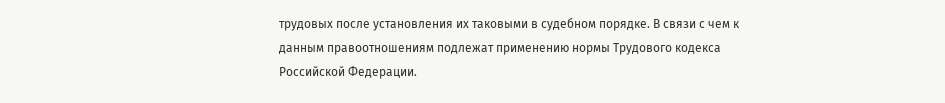трудовых после установления их таковыми в судебном порядке. В связи с чем к данным правоотношениям подлежат применению нормы Трудового кодекса Российской Федерации.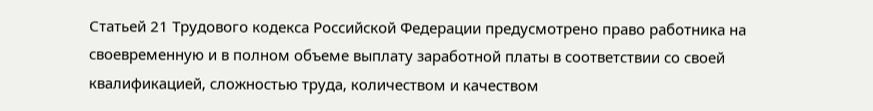Статьей 21 Трудового кодекса Российской Федерации предусмотрено право работника на своевременную и в полном объеме выплату заработной платы в соответствии со своей квалификацией, сложностью труда, количеством и качеством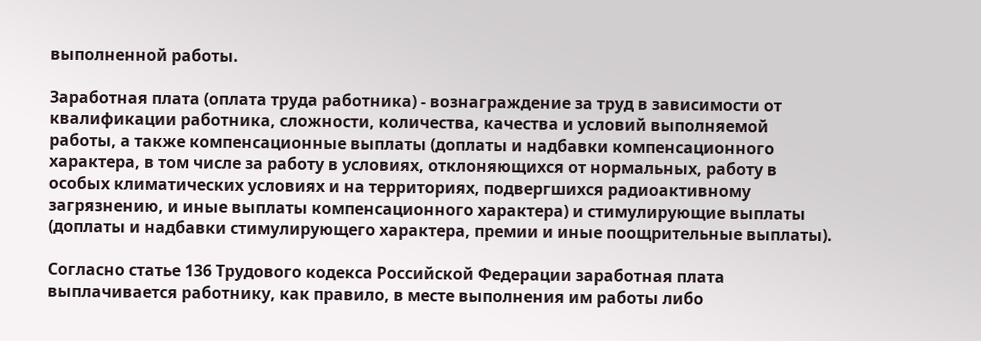выполненной работы.

Заработная плата (оплата труда работника) - вознаграждение за труд в зависимости от квалификации работника, сложности, количества, качества и условий выполняемой работы, а также компенсационные выплаты (доплаты и надбавки компенсационного характера, в том числе за работу в условиях, отклоняющихся от нормальных, работу в особых климатических условиях и на территориях, подвергшихся радиоактивному загрязнению, и иные выплаты компенсационного характера) и стимулирующие выплаты (доплаты и надбавки стимулирующего характера, премии и иные поощрительные выплаты).

Согласно статье 136 Трудового кодекса Российской Федерации заработная плата выплачивается работнику, как правило, в месте выполнения им работы либо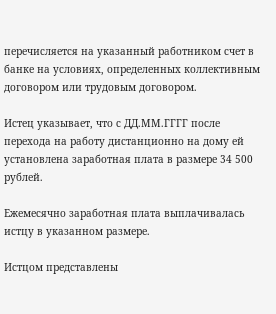перечисляется на указанный работником счет в банке на условиях, определенных коллективным договором или трудовым договором.

Истец указывает, что с ДД.ММ.ГГГГ после перехода на работу дистанционно на дому ей установлена заработная плата в размере 34 500 рублей.

Ежемесячно заработная плата выплачивалась истцу в указанном размере.

Истцом представлены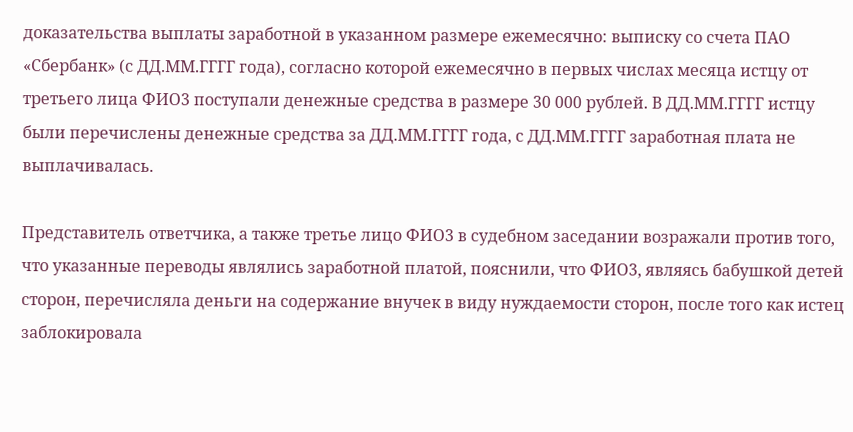доказательства выплаты заработной в указанном размере ежемесячно: выписку со счета ПАО «Сбербанк» (с ДД.ММ.ГГГГ года), согласно которой ежемесячно в первых числах месяца истцу от третьего лица ФИО3 поступали денежные средства в размере 30 000 рублей. В ДД.ММ.ГГГГ истцу были перечислены денежные средства за ДД.ММ.ГГГГ года, с ДД.ММ.ГГГГ заработная плата не выплачивалась.

Представитель ответчика, а также третье лицо ФИО3 в судебном заседании возражали против того, что указанные переводы являлись заработной платой, пояснили, что ФИО3, являясь бабушкой детей сторон, перечисляла деньги на содержание внучек в виду нуждаемости сторон, после того как истец заблокировала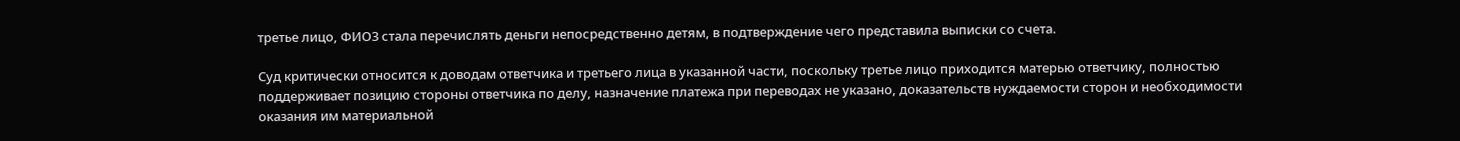третье лицо, ФИО3 стала перечислять деньги непосредственно детям, в подтверждение чего представила выписки со счета.

Суд критически относится к доводам ответчика и третьего лица в указанной части, поскольку третье лицо приходится матерью ответчику, полностью поддерживает позицию стороны ответчика по делу, назначение платежа при переводах не указано, доказательств нуждаемости сторон и необходимости оказания им материальной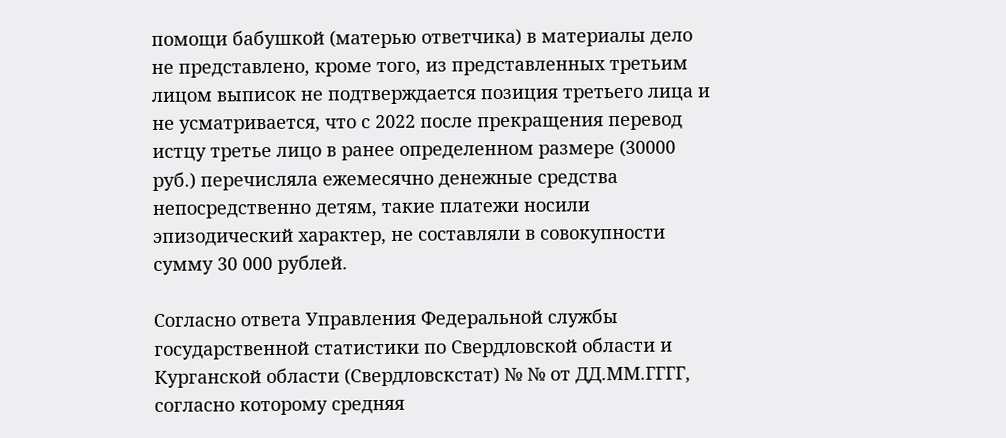помощи бабушкой (матерью ответчика) в материалы дело не представлено, кроме того, из представленных третьим лицом выписок не подтверждается позиция третьего лица и не усматривается, что с 2022 после прекращения перевод истцу третье лицо в ранее определенном размере (30000 руб.) перечисляла ежемесячно денежные средства непосредственно детям, такие платежи носили эпизодический характер, не составляли в совокупности сумму 30 000 рублей.

Согласно ответа Управления Федеральной службы государственной статистики по Свердловской области и Курганской области (Свердловскстат) № № от ДД.ММ.ГГГГ, согласно которому средняя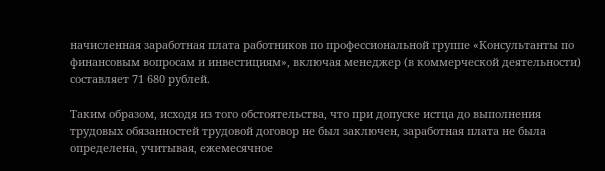начисленная заработная плата работников по профессиональной группе «Консультанты по финансовым вопросам и инвестициям», включая менеджер (в коммерческой деятельности) составляет 71 680 рублей.

Таким образом, исходя из того обстоятельства, что при допуске истца до выполнения трудовых обязанностей трудовой договор не был заключен, заработная плата не была определена, учитывая, ежемесячное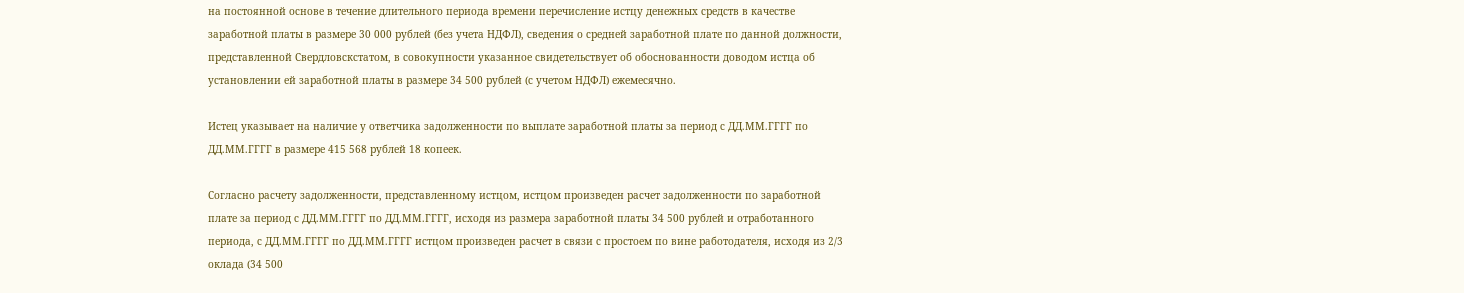на постоянной основе в течение длительного периода времени перечисление истцу денежных средств в качестве заработной платы в размере 30 000 рублей (без учета НДФЛ), сведения о средней заработной плате по данной должности, представленной Свердловскстатом, в совокупности указанное свидетельствует об обоснованности доводом истца об установлении ей заработной платы в размере 34 500 рублей (с учетом НДФЛ) ежемесячно.

Истец указывает на наличие у ответчика задолженности по выплате заработной платы за период с ДД.ММ.ГГГГ по ДД.ММ.ГГГГ в размере 415 568 рублей 18 копеек.

Согласно расчету задолженности, представленному истцом, истцом произведен расчет задолженности по заработной плате за период с ДД.ММ.ГГГГ по ДД.ММ.ГГГГ, исходя из размера заработной платы 34 500 рублей и отработанного периода, с ДД.ММ.ГГГГ по ДД.ММ.ГГГГ истцом произведен расчет в связи с простоем по вине работодателя, исходя из 2/3 оклада (34 500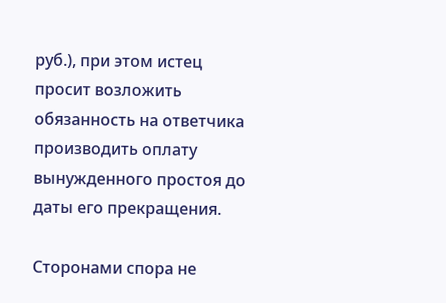руб.), при этом истец просит возложить обязанность на ответчика производить оплату вынужденного простоя до даты его прекращения.

Сторонами спора не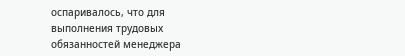оспаривалось, что для выполнения трудовых обязанностей менеджера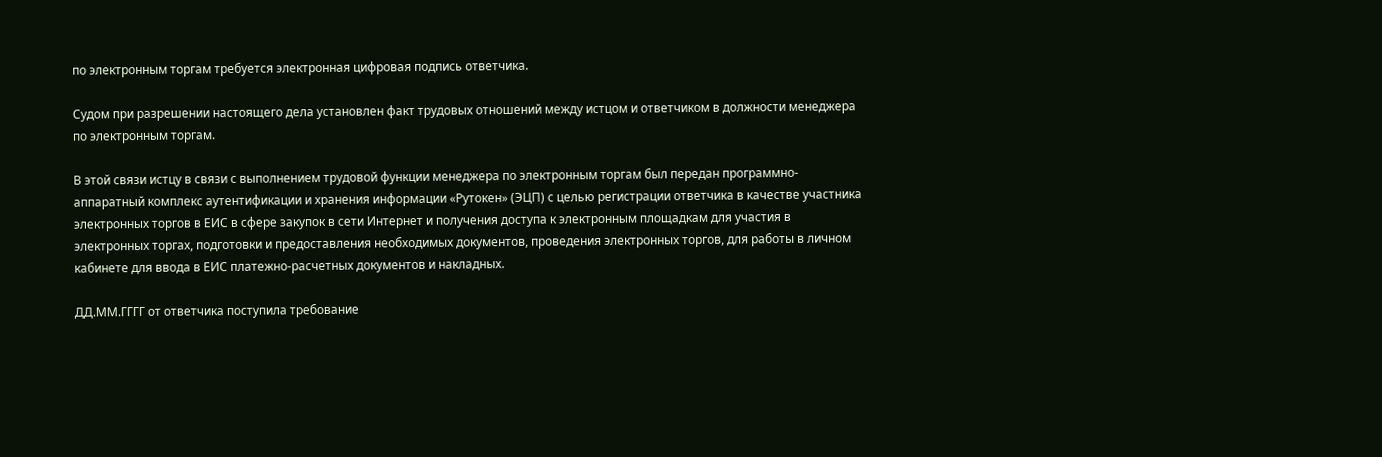по электронным торгам требуется электронная цифровая подпись ответчика.

Судом при разрешении настоящего дела установлен факт трудовых отношений между истцом и ответчиком в должности менеджера по электронным торгам.

В этой связи истцу в связи с выполнением трудовой функции менеджера по электронным торгам был передан программно-аппаратный комплекс аутентификации и хранения информации «Рутокен» (ЭЦП) с целью регистрации ответчика в качестве участника электронных торгов в ЕИС в сфере закупок в сети Интернет и получения доступа к электронным площадкам для участия в электронных торгах, подготовки и предоставления необходимых документов, проведения электронных торгов, для работы в личном кабинете для ввода в ЕИС платежно-расчетных документов и накладных.

ДД.ММ.ГГГГ от ответчика поступила требование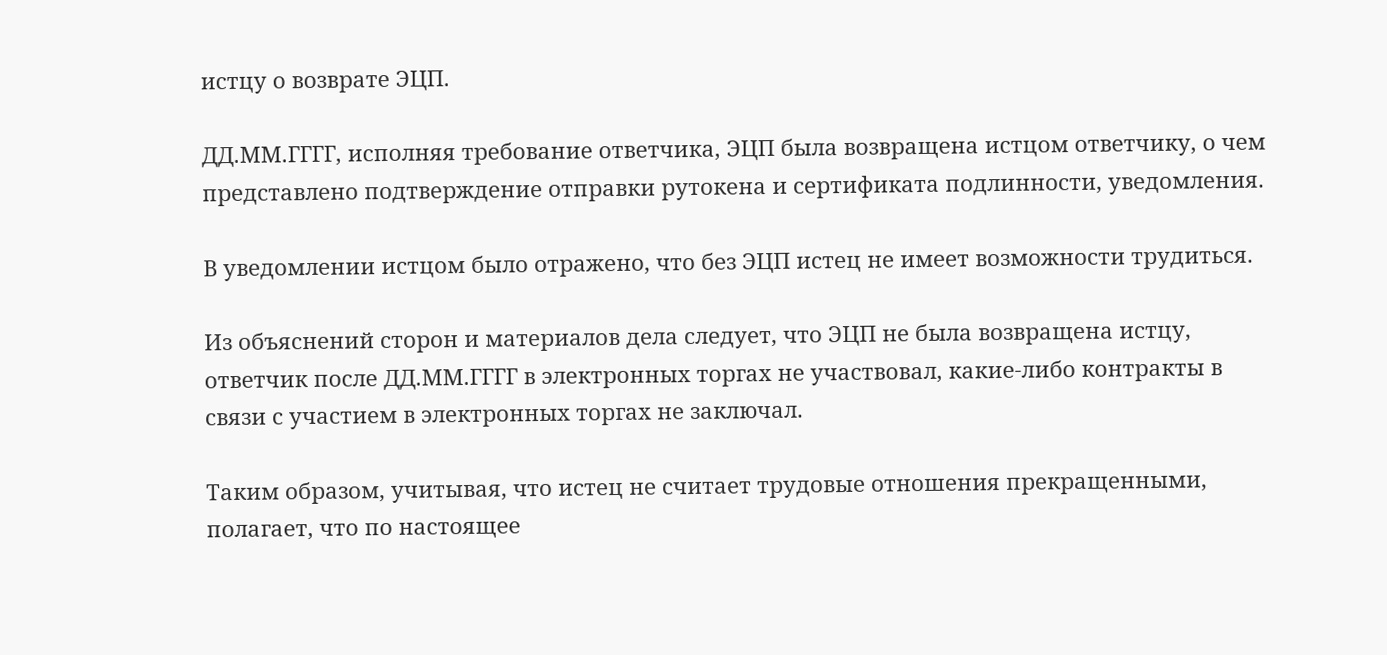истцу о возврате ЭЦП.

ДД.ММ.ГГГГ, исполняя требование ответчика, ЭЦП была возвращена истцом ответчику, о чем представлено подтверждение отправки рутокена и сертификата подлинности, уведомления.

В уведомлении истцом было отражено, что без ЭЦП истец не имеет возможности трудиться.

Из объяснений сторон и материалов дела следует, что ЭЦП не была возвращена истцу, ответчик после ДД.ММ.ГГГГ в электронных торгах не участвовал, какие-либо контракты в связи с участием в электронных торгах не заключал.

Таким образом, учитывая, что истец не считает трудовые отношения прекращенными, полагает, что по настоящее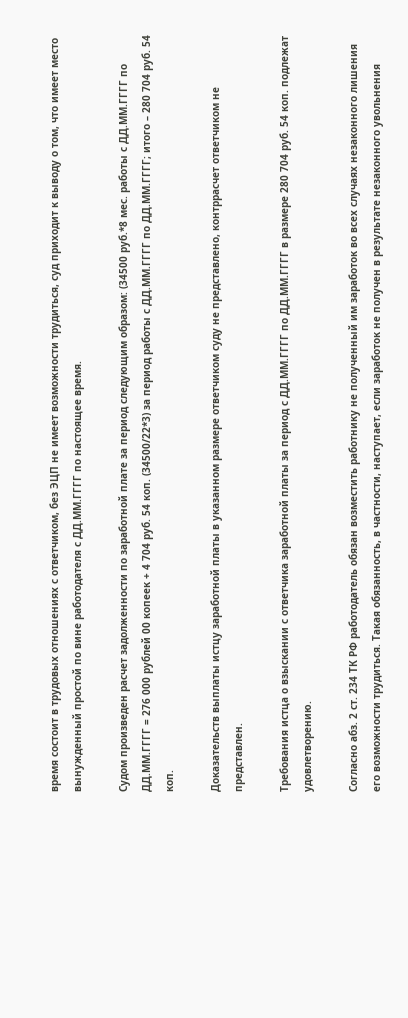время состоит в трудовых отношениях с ответчиком, без ЭЦП не имеет возможности трудиться, суд приходит к выводу о том, что имеет место вынужденный простой по вине работодателя с ДД.ММ.ГГГГ по настоящее время.

Судом произведен расчет задолженности по заработной плате за период следующим образом: (34500 руб.*8 мес. работы с ДД.ММ.ГГГГ по ДД.ММ.ГГГГ = 276 000 рублей 00 копеек + 4 704 руб. 54 коп. (34500/22*3) за период работы с ДД.ММ.ГГГГ по ДД.ММ.ГГГГ; итого – 280 704 руб. 54 коп.

Доказательств выплаты истцу заработной платы в указанном размере ответчиком суду не представлено, контррасчет ответчиком не представлен.

Требования истца о взыскании с ответчика заработной платы за период с ДД.ММ.ГГГГ по ДД.ММ.ГГГГ в размере 280 704 руб. 54 коп. подлежат удовлетворению.

Согласно абз. 2 ст. 234 ТК РФ работодатель обязан возместить работнику не полученный им заработок во всех случаях незаконного лишения его возможности трудиться. Такая обязанность, в частности, наступает, если заработок не получен в результате незаконного увольнения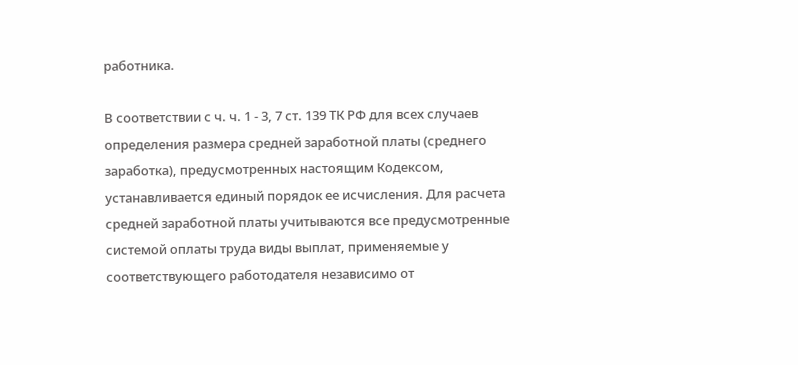работника.

В соответствии с ч. ч. 1 - 3, 7 ст. 139 ТК РФ для всех случаев определения размера средней заработной платы (среднего заработка), предусмотренных настоящим Кодексом, устанавливается единый порядок ее исчисления. Для расчета средней заработной платы учитываются все предусмотренные системой оплаты труда виды выплат, применяемые у соответствующего работодателя независимо от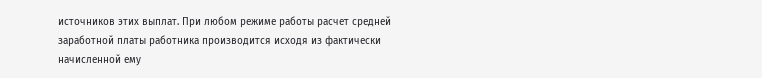источников этих выплат. При любом режиме работы расчет средней заработной платы работника производится исходя из фактически начисленной ему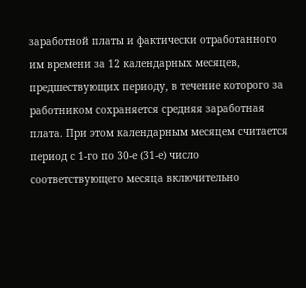заработной платы и фактически отработанного им времени за 12 календарных месяцев, предшествующих периоду, в течение которого за работником сохраняется средняя заработная плата. При этом календарным месяцем считается период с 1-го по 30-е (31-е) число соответствующего месяца включительно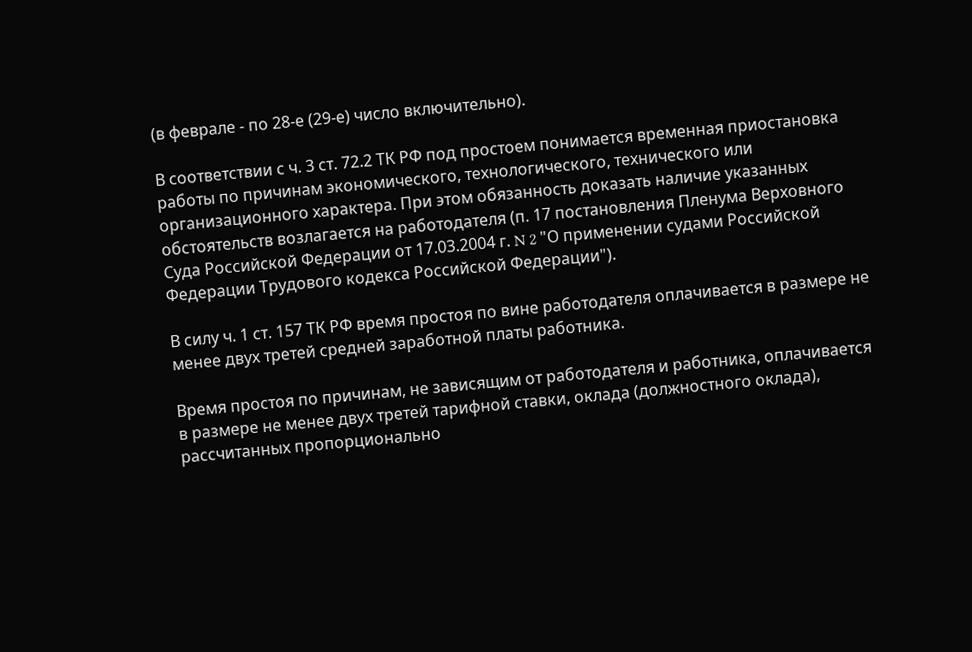(в феврале - по 28-е (29-е) число включительно).

В соответствии с ч. 3 ст. 72.2 ТК РФ под простоем понимается временная приостановка работы по причинам экономического, технологического, технического или организационного характера. При этом обязанность доказать наличие указанных обстоятельств возлагается на работодателя (п. 17 постановления Пленума Верховного Суда Российской Федерации от 17.03.2004 г. N 2 "О применении судами Российской Федерации Трудового кодекса Российской Федерации").

В силу ч. 1 ст. 157 ТК РФ время простоя по вине работодателя оплачивается в размере не менее двух третей средней заработной платы работника.

Время простоя по причинам, не зависящим от работодателя и работника, оплачивается в размере не менее двух третей тарифной ставки, оклада (должностного оклада), рассчитанных пропорционально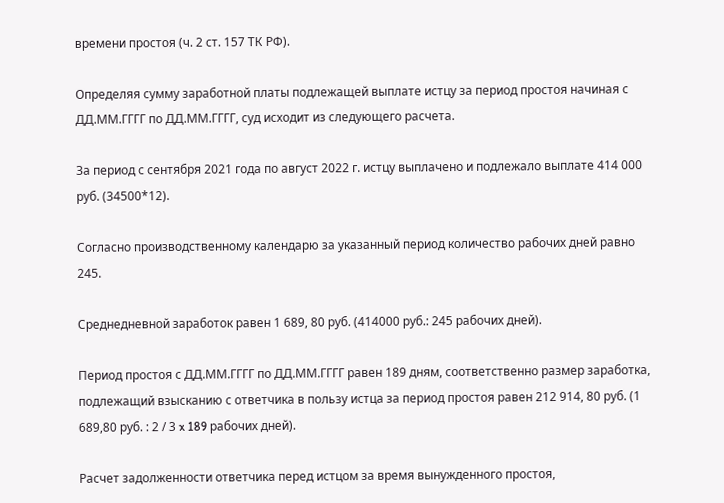времени простоя (ч. 2 ст. 157 ТК РФ).

Определяя сумму заработной платы подлежащей выплате истцу за период простоя начиная с ДД.ММ.ГГГГ по ДД.ММ.ГГГГ, суд исходит из следующего расчета.

За период с сентября 2021 года по август 2022 г. истцу выплачено и подлежало выплате 414 000 руб. (34500*12).

Согласно производственному календарю за указанный период количество рабочих дней равно 245.

Среднедневной заработок равен 1 689, 80 руб. (414000 руб.: 245 рабочих дней).

Период простоя с ДД.ММ.ГГГГ по ДД.ММ.ГГГГ равен 189 дням, соответственно размер заработка, подлежащий взысканию с ответчика в пользу истца за период простоя равен 212 914, 80 руб. (1 689,80 руб. : 2 / 3 x 189 рабочих дней).

Расчет задолженности ответчика перед истцом за время вынужденного простоя,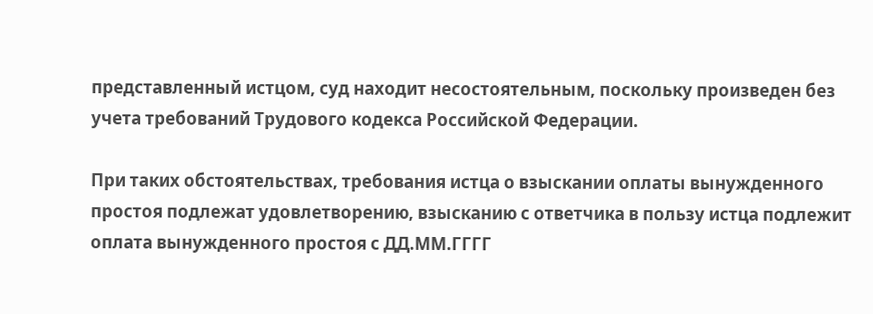представленный истцом, суд находит несостоятельным, поскольку произведен без учета требований Трудового кодекса Российской Федерации.

При таких обстоятельствах, требования истца о взыскании оплаты вынужденного простоя подлежат удовлетворению, взысканию с ответчика в пользу истца подлежит оплата вынужденного простоя с ДД.ММ.ГГГГ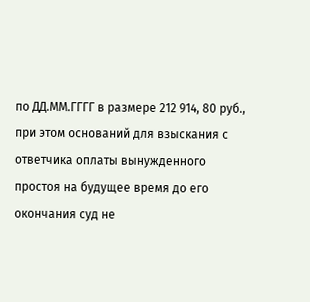по ДД.ММ.ГГГГ в размере 212 914, 80 руб., при этом оснований для взыскания с ответчика оплаты вынужденного простоя на будущее время до его окончания суд не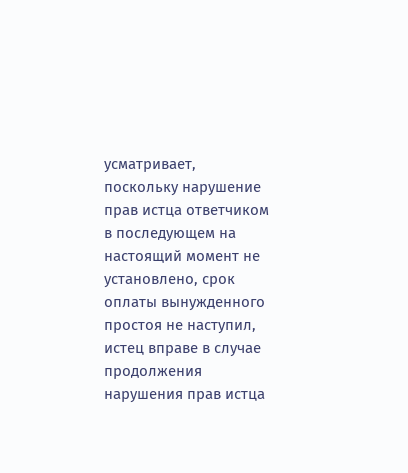усматривает, поскольку нарушение прав истца ответчиком в последующем на настоящий момент не установлено, срок оплаты вынужденного простоя не наступил, истец вправе в случае продолжения нарушения прав истца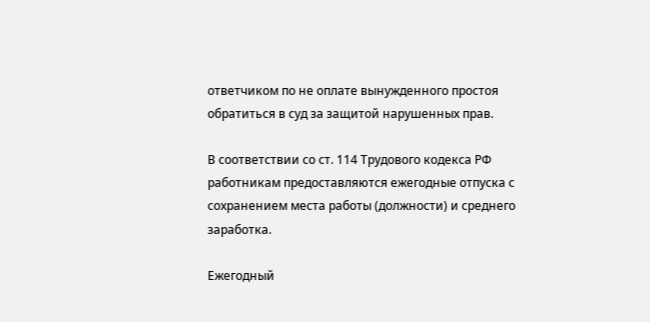ответчиком по не оплате вынужденного простоя обратиться в суд за защитой нарушенных прав.

В соответствии со ст. 114 Трудового кодекса РФ работникам предоставляются ежегодные отпуска с сохранением места работы (должности) и среднего заработка.

Ежегодный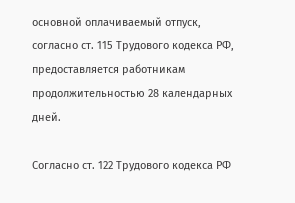основной оплачиваемый отпуск, согласно ст. 115 Трудового кодекса РФ, предоставляется работникам продолжительностью 28 календарных дней.

Согласно ст. 122 Трудового кодекса РФ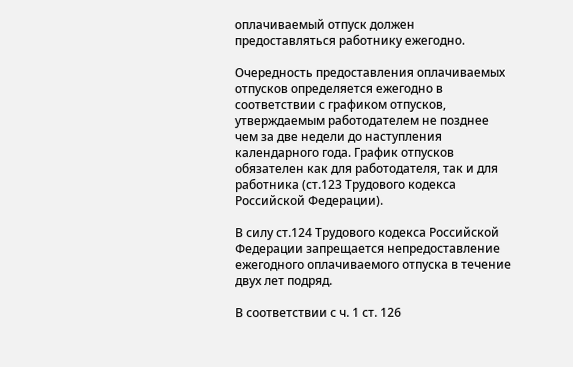оплачиваемый отпуск должен предоставляться работнику ежегодно.

Очередность предоставления оплачиваемых отпусков определяется ежегодно в соответствии с графиком отпусков, утверждаемым работодателем не позднее чем за две недели до наступления календарного года. График отпусков обязателен как для работодателя, так и для работника (ст.123 Трудового кодекса Российской Федерации).

В силу ст.124 Трудового кодекса Российской Федерации запрещается непредоставление ежегодного оплачиваемого отпуска в течение двух лет подряд.

В соответствии с ч. 1 ст. 126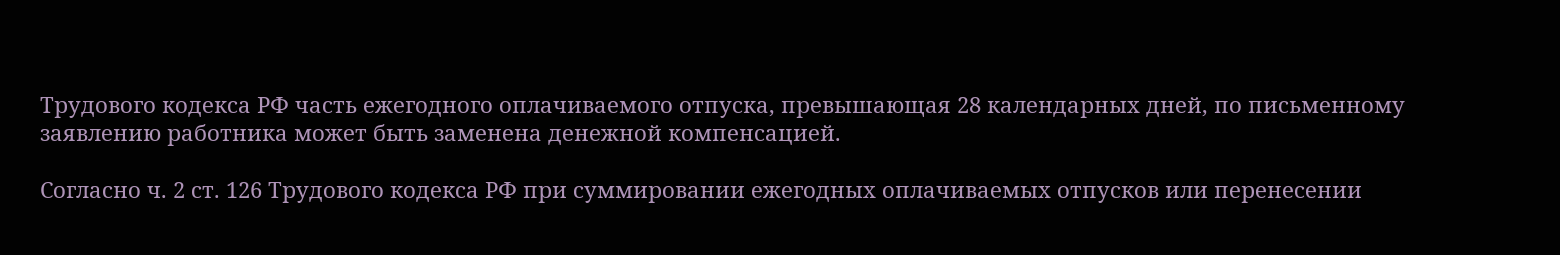Трудового кодекса РФ часть ежегодного оплачиваемого отпуска, превышающая 28 календарных дней, по письменному заявлению работника может быть заменена денежной компенсацией.

Согласно ч. 2 ст. 126 Трудового кодекса РФ при суммировании ежегодных оплачиваемых отпусков или перенесении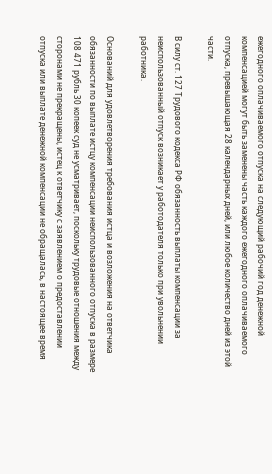ежегодного оплачиваемого отпуска на следующий рабочий год денежной компенсацией могут быть заменены часть каждого ежегодного оплачиваемого отпуска, превышающая 28 календарных дней, или любое количество дней из этой части.

В силу ст. 127 Трудового кодекса РФ обязанность выплаты компенсации за неиспользованный отпуск возникает у работодателя только при увольнении работника.

Оснований для удовлетворения требования истца и возложения на ответчика обязанности по выплате истцу компенсации неиспользованного отпуска в размере 108 471 рубль 30 копеек суд не усматривает, поскольку трудовые отношения между сторонами не прекращены, истец к ответчику с заявлением о предоставлении отпуска или выплате денежной компенсации не обращалась, в настоящее время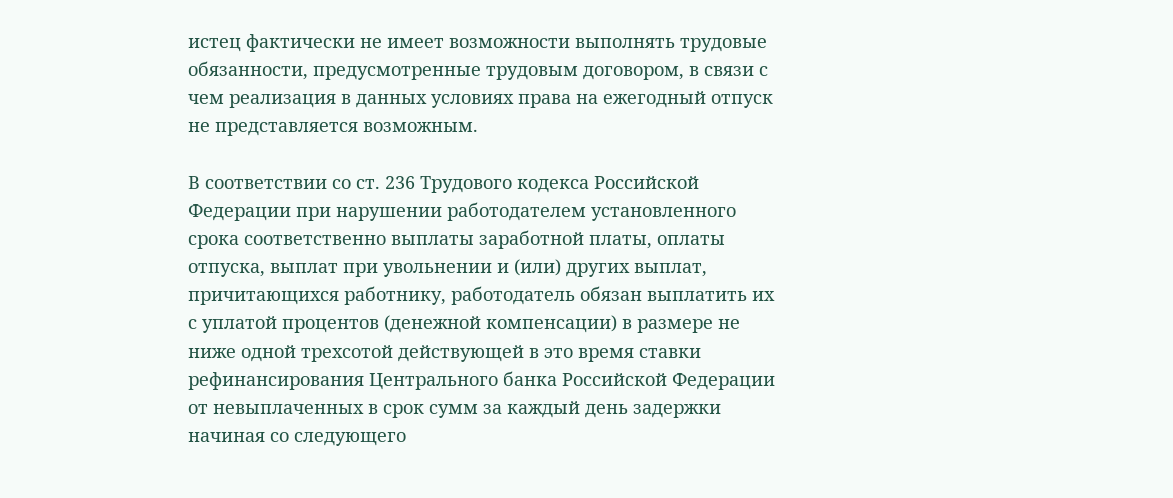истец фактически не имеет возможности выполнять трудовые обязанности, предусмотренные трудовым договором, в связи с чем реализация в данных условиях права на ежегодный отпуск не представляется возможным.

В соответствии со ст. 236 Трудового кодекса Российской Федерации при нарушении работодателем установленного срока соответственно выплаты заработной платы, оплаты отпуска, выплат при увольнении и (или) других выплат, причитающихся работнику, работодатель обязан выплатить их с уплатой процентов (денежной компенсации) в размере не ниже одной трехсотой действующей в это время ставки рефинансирования Центрального банка Российской Федерации от невыплаченных в срок сумм за каждый день задержки начиная со следующего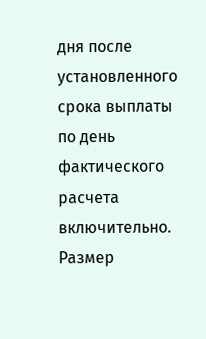дня после установленного срока выплаты по день фактического расчета включительно. Размер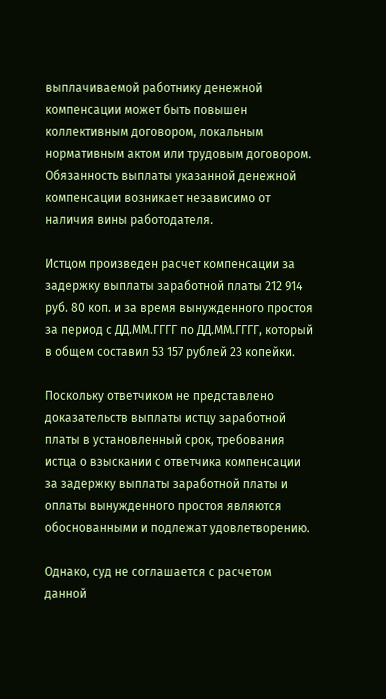выплачиваемой работнику денежной компенсации может быть повышен коллективным договором, локальным нормативным актом или трудовым договором. Обязанность выплаты указанной денежной компенсации возникает независимо от наличия вины работодателя.

Истцом произведен расчет компенсации за задержку выплаты заработной платы 212 914 руб. 80 коп. и за время вынужденного простоя за период с ДД.ММ.ГГГГ по ДД.ММ.ГГГГ, который в общем составил 53 157 рублей 23 копейки.

Поскольку ответчиком не представлено доказательств выплаты истцу заработной платы в установленный срок, требования истца о взыскании с ответчика компенсации за задержку выплаты заработной платы и оплаты вынужденного простоя являются обоснованными и подлежат удовлетворению.

Однако, суд не соглашается с расчетом данной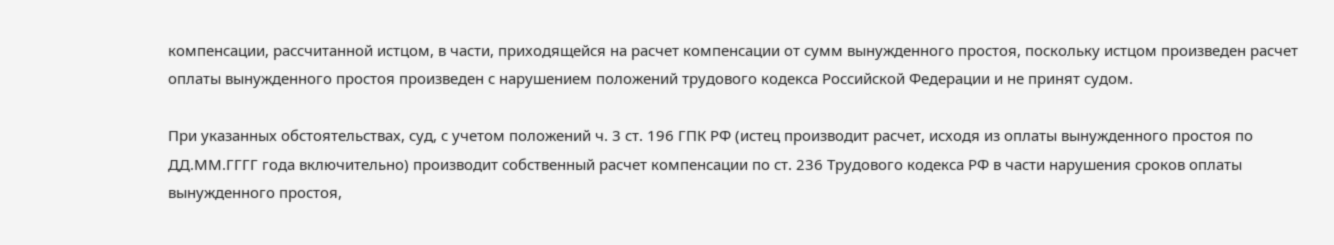компенсации, рассчитанной истцом, в части, приходящейся на расчет компенсации от сумм вынужденного простоя, поскольку истцом произведен расчет оплаты вынужденного простоя произведен с нарушением положений трудового кодекса Российской Федерации и не принят судом.

При указанных обстоятельствах, суд, с учетом положений ч. 3 ст. 196 ГПК РФ (истец производит расчет, исходя из оплаты вынужденного простоя по ДД.ММ.ГГГГ года включительно) производит собственный расчет компенсации по ст. 236 Трудового кодекса РФ в части нарушения сроков оплаты вынужденного простоя,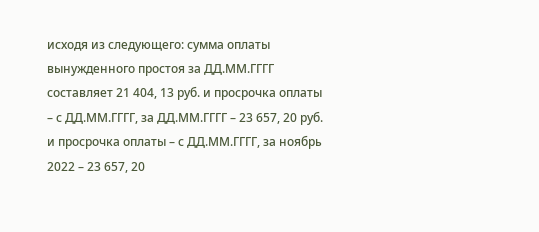исходя из следующего: сумма оплаты вынужденного простоя за ДД.ММ.ГГГГ составляет 21 404, 13 руб. и просрочка оплаты – с ДД.ММ.ГГГГ, за ДД.ММ.ГГГГ – 23 657, 20 руб. и просрочка оплаты – с ДД.ММ.ГГГГ, за ноябрь 2022 – 23 657, 20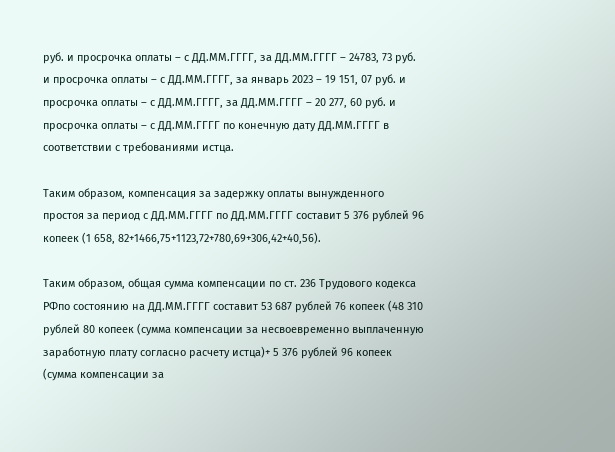руб. и просрочка оплаты – с ДД.ММ.ГГГГ, за ДД.ММ.ГГГГ – 24783, 73 руб. и просрочка оплаты – с ДД.ММ.ГГГГ, за январь 2023 – 19 151, 07 руб. и просрочка оплаты – с ДД.ММ.ГГГГ, за ДД.ММ.ГГГГ – 20 277, 60 руб. и просрочка оплаты – с ДД.ММ.ГГГГ по конечную дату ДД.ММ.ГГГГ в соответствии с требованиями истца.

Таким образом, компенсация за задержку оплаты вынужденного простоя за период с ДД.ММ.ГГГГ по ДД.ММ.ГГГГ составит 5 376 рублей 96 копеек (1 658, 82+1466,75+1123,72+780,69+306,42+40,56).

Таким образом, общая сумма компенсации по ст. 236 Трудового кодекса РФпо состоянию на ДД.ММ.ГГГГ составит 53 687 рублей 76 копеек (48 310 рублей 80 копеек (сумма компенсации за несвоевременно выплаченную заработную плату согласно расчету истца)+ 5 376 рублей 96 копеек (сумма компенсации за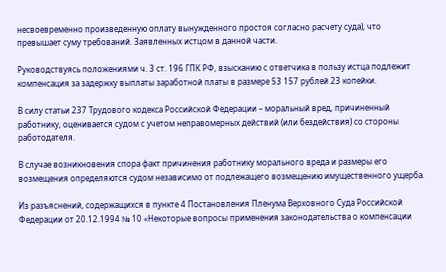несвоевременно произведенную оплату вынужденного простоя согласно расчету суда), что превышает суму требований. Заявленных истцом в данной части.

Руководствуясь положениями ч. 3 ст. 196 ГПК РФ, взысканию с ответчика в пользу истца подлежит компенсация за задержку выплаты заработной платы в размере 53 157 рублей 23 копейки.

В силу статьи 237 Трудового кодекса Российской Федерации – моральный вред, причиненный работнику, оценивается судом с учетом неправомерных действий (или бездействия) со стороны работодателя.

В случае возникновения спора факт причинения работнику морального вреда и размеры его возмещения определяются судом независимо от подлежащего возмещению имущественного ущерба.

Из разъяснений, содержащихся в пункте 4 Постановления Пленума Верховного Суда Российской Федерации от 20.12.1994 № 10 «Некоторые вопросы применения законодательства о компенсации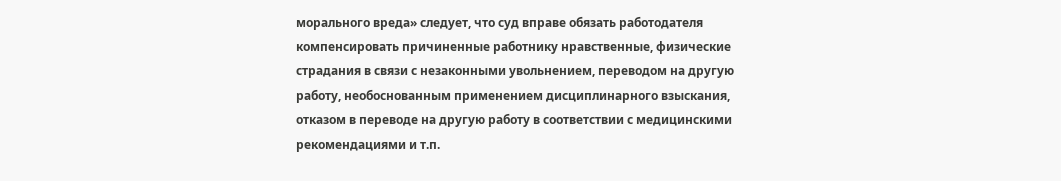морального вреда» следует, что суд вправе обязать работодателя компенсировать причиненные работнику нравственные, физические страдания в связи с незаконными увольнением, переводом на другую работу, необоснованным применением дисциплинарного взыскания, отказом в переводе на другую работу в соответствии с медицинскими рекомендациями и т.п.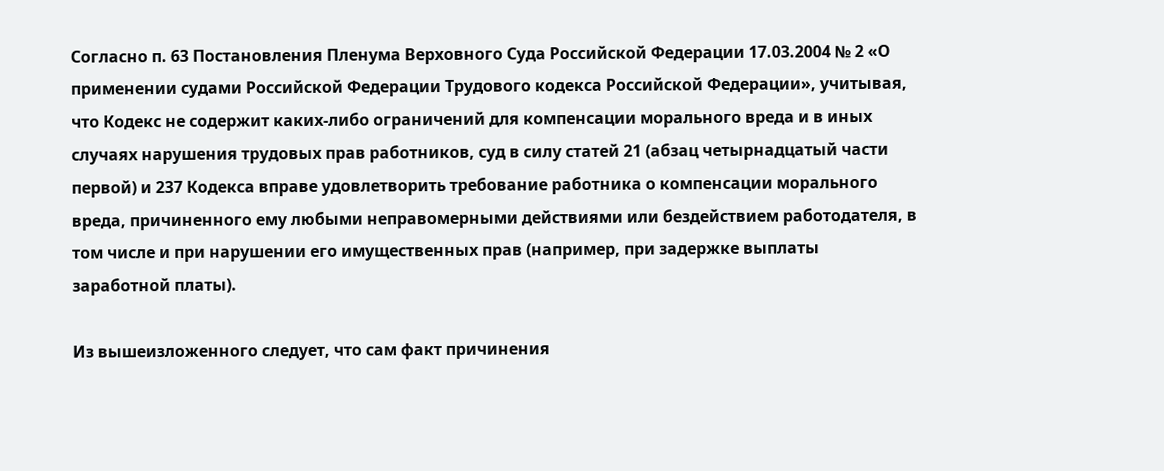Согласно п. 63 Постановления Пленума Верховного Суда Российской Федерации 17.03.2004 № 2 «О применении судами Российской Федерации Трудового кодекса Российской Федерации», учитывая, что Кодекс не содержит каких-либо ограничений для компенсации морального вреда и в иных случаях нарушения трудовых прав работников, суд в силу статей 21 (абзац четырнадцатый части первой) и 237 Кодекса вправе удовлетворить требование работника о компенсации морального вреда, причиненного ему любыми неправомерными действиями или бездействием работодателя, в том числе и при нарушении его имущественных прав (например, при задержке выплаты заработной платы).

Из вышеизложенного следует, что сам факт причинения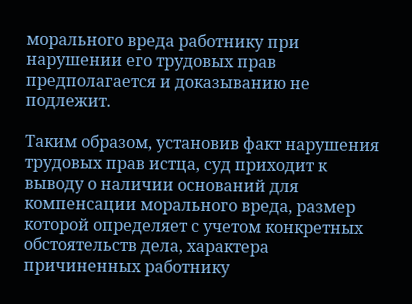морального вреда работнику при нарушении его трудовых прав предполагается и доказыванию не подлежит.

Таким образом, установив факт нарушения трудовых прав истца, суд приходит к выводу о наличии оснований для компенсации морального вреда, размер которой определяет с учетом конкретных обстоятельств дела, характера причиненных работнику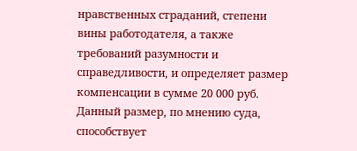нравственных страданий, степени вины работодателя, а также требований разумности и справедливости, и определяет размер компенсации в сумме 20 000 руб. Данный размер, по мнению суда, способствует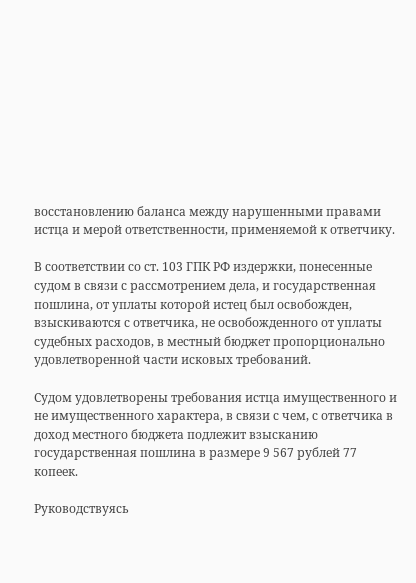восстановлению баланса между нарушенными правами истца и мерой ответственности, применяемой к ответчику.

В соответствии со ст. 103 ГПК РФ издержки, понесенные судом в связи с рассмотрением дела, и государственная пошлина, от уплаты которой истец был освобожден, взыскиваются с ответчика, не освобожденного от уплаты судебных расходов, в местный бюджет пропорционально удовлетворенной части исковых требований.

Судом удовлетворены требования истца имущественного и не имущественного характера, в связи с чем, с ответчика в доход местного бюджета подлежит взысканию государственная пошлина в размере 9 567 рублей 77 копеек.

Руководствуясь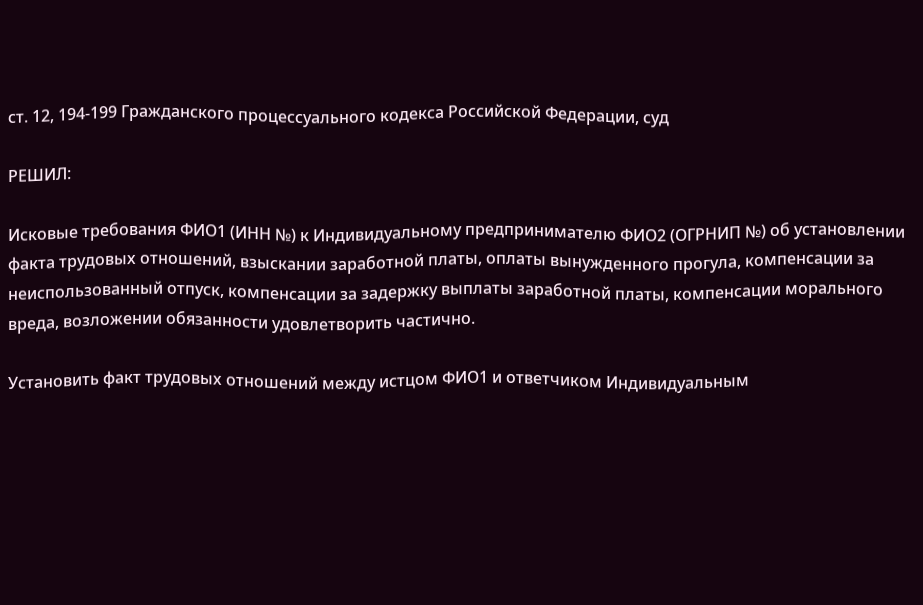ст. 12, 194-199 Гражданского процессуального кодекса Российской Федерации, суд

РЕШИЛ:

Исковые требования ФИО1 (ИНН №) к Индивидуальному предпринимателю ФИО2 (ОГРНИП №) об установлении факта трудовых отношений, взыскании заработной платы, оплаты вынужденного прогула, компенсации за неиспользованный отпуск, компенсации за задержку выплаты заработной платы, компенсации морального вреда, возложении обязанности удовлетворить частично.

Установить факт трудовых отношений между истцом ФИО1 и ответчиком Индивидуальным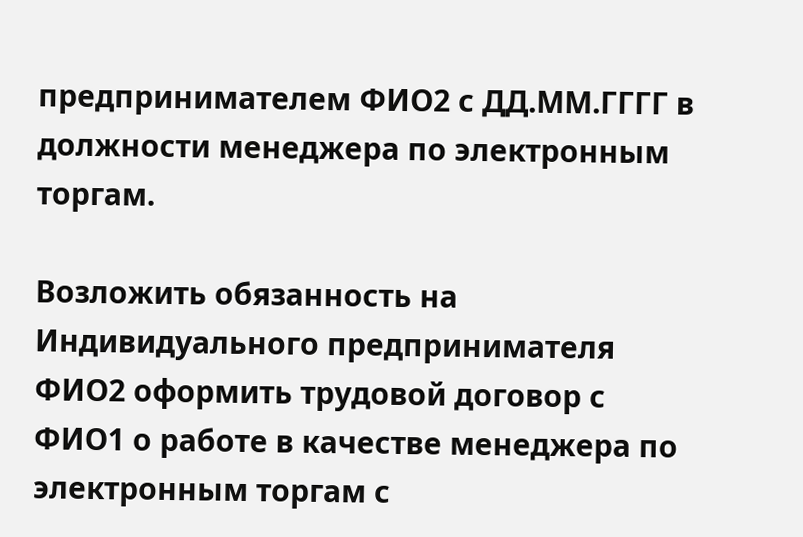предпринимателем ФИО2 с ДД.ММ.ГГГГ в должности менеджера по электронным торгам.

Возложить обязанность на Индивидуального предпринимателя ФИО2 оформить трудовой договор с ФИО1 о работе в качестве менеджера по электронным торгам с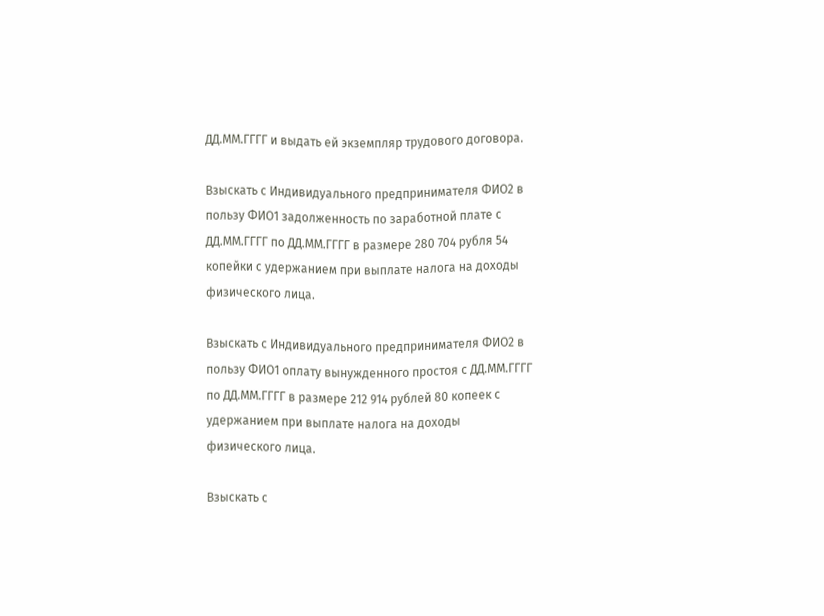ДД.ММ.ГГГГ и выдать ей экземпляр трудового договора.

Взыскать с Индивидуального предпринимателя ФИО2 в пользу ФИО1 задолженность по заработной плате с ДД.ММ.ГГГГ по ДД.ММ.ГГГГ в размере 280 704 рубля 54 копейки с удержанием при выплате налога на доходы физического лица.

Взыскать с Индивидуального предпринимателя ФИО2 в пользу ФИО1 оплату вынужденного простоя с ДД.ММ.ГГГГ по ДД.ММ.ГГГГ в размере 212 914 рублей 80 копеек с удержанием при выплате налога на доходы физического лица.

Взыскать с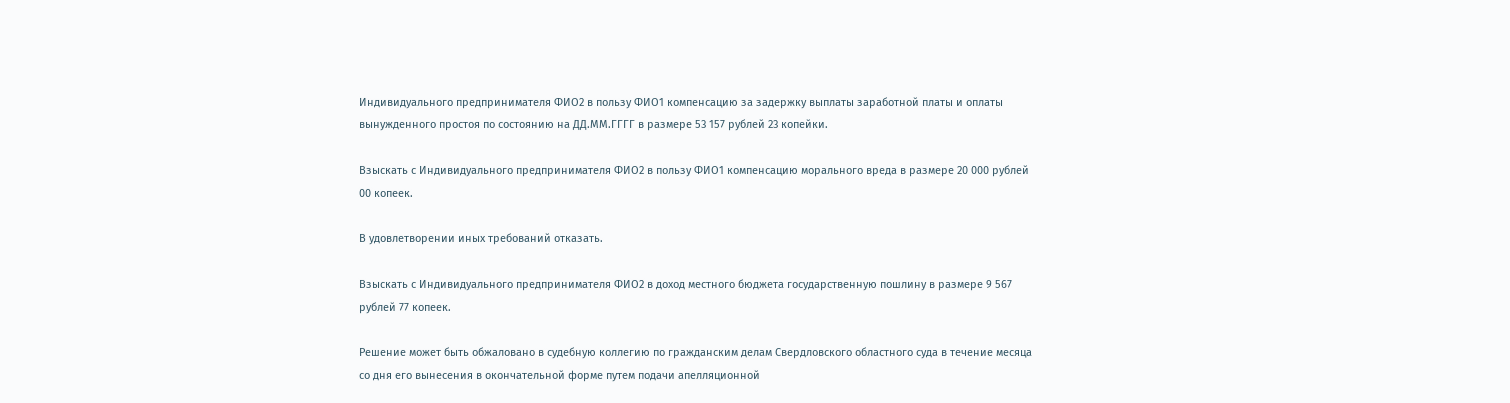Индивидуального предпринимателя ФИО2 в пользу ФИО1 компенсацию за задержку выплаты заработной платы и оплаты вынужденного простоя по состоянию на ДД.ММ.ГГГГ в размере 53 157 рублей 23 копейки.

Взыскать с Индивидуального предпринимателя ФИО2 в пользу ФИО1 компенсацию морального вреда в размере 20 000 рублей 00 копеек.

В удовлетворении иных требований отказать.

Взыскать с Индивидуального предпринимателя ФИО2 в доход местного бюджета государственную пошлину в размере 9 567 рублей 77 копеек.

Решение может быть обжаловано в судебную коллегию по гражданским делам Свердловского областного суда в течение месяца со дня его вынесения в окончательной форме путем подачи апелляционной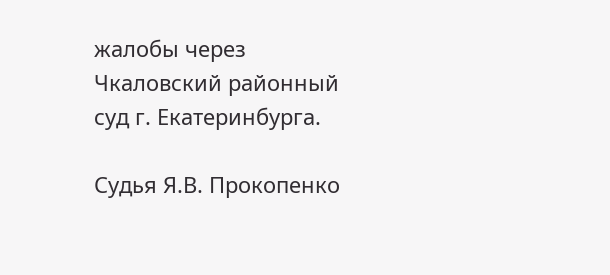жалобы через Чкаловский районный суд г. Екатеринбурга.

Судья Я.В. Прокопенко